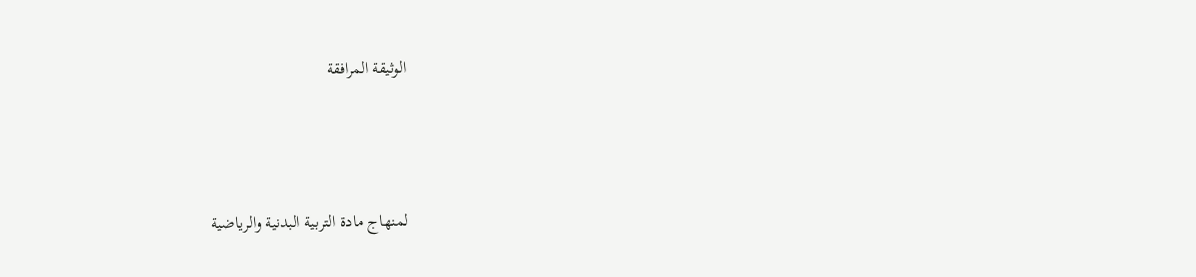الوثيقة المرافقة



لمنهاج مادة التربية البدنية والرياضية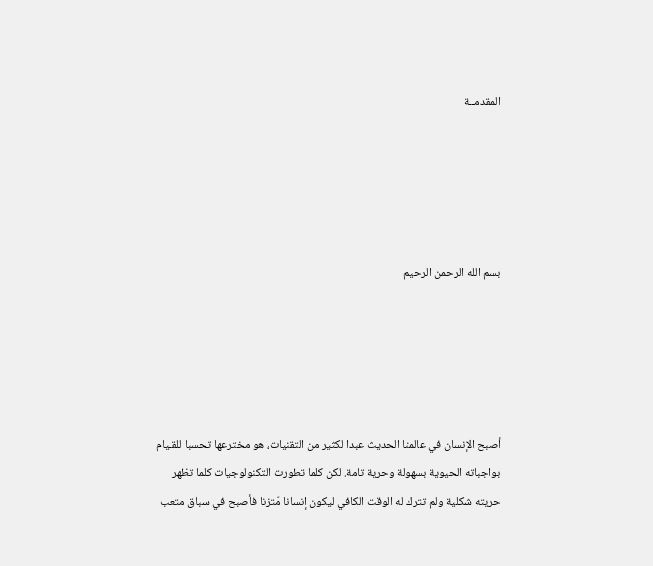المقدمــة





بسم الله الرحمن الرحيم





أصبح الإنسان في عالمنا الحديث عبدا لكثير من التقنيات، هو مخترعها تحسبا للقـيام بواجباته الحيوية بسهولة وحرية تامة. لكن كلما تطورت التكنولوجيات كلما تظهر حريته شكلية ولم تترك له الوقت الكافي ليكون إنسانا مّتزنا فأصبح في سباق متعب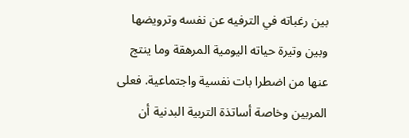بين رغباته في الترفيه عن نفسه وترويضها وبين وتيرة حياته اليومية المرهقة وما ينتج عنها من اضطرا بات نفسية واجتماعية. فعلى المربين وخاصة أساتذة التربية البدنية أن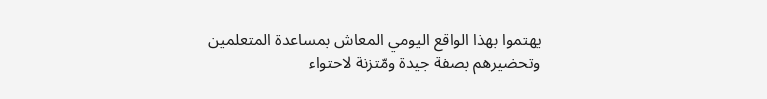يهتموا بهذا الواقع اليومي المعاش بمساعدة المتعلمين وتحضيرهم بصفة جيدة ومّتزنة لاحتواء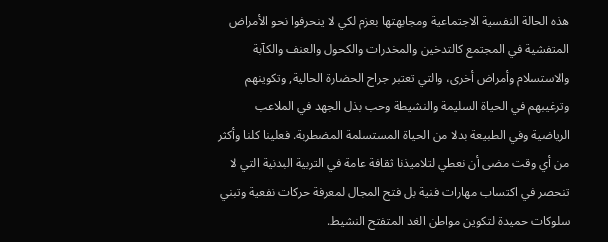هذه الحالة النفسية الاجتماعية ومجابهتها بعزم لكي لا ينحرفوا نحو الأمراض المتفشية في المجتمع كالتدخين والمخدرات والكحول والعنف والكآبة والاستسلام وأمراض أخرى، والتي تعتبر جراح الحضارة الحالية, وتكوينهم وترغيبهم في الحياة السليمة والنشيطة وحب بذل الجهد في الملاعب الرياضية وفي الطبيعة بدلا من الحياة المستسلمة المضطربة. فعلينا كلنا وأكثر من أي وقت مضى أن نعطي لتلاميذنا ثقافة عامة في التربية البدنية التي لا تنحصر في اكتساب مهارات فنية بل فتح المجال لمعرفة حركات نفعية وتبني سلوكات حميدة لتكوين مواطن الغد المتفتح النشيط.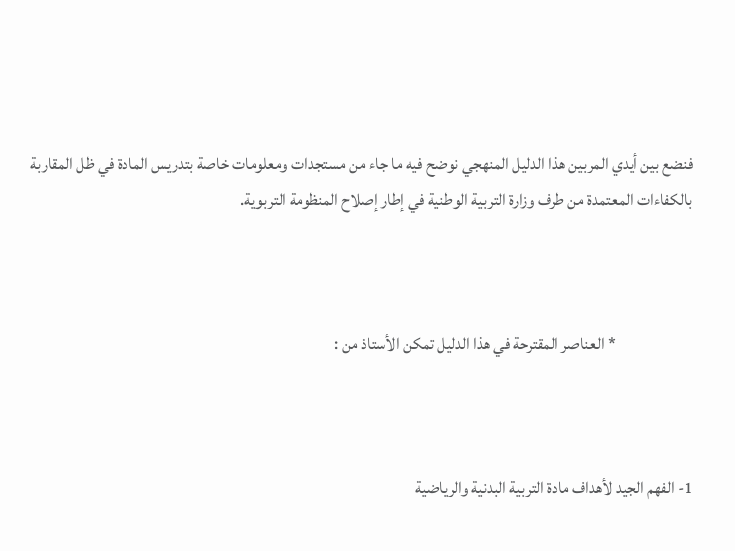فنضع بين أيدي المربين هذا الدليل المنهجي نوضح فيه ما جاء من مستجدات ومعلومات خاصة بتدريس المادة في ظل المقاربة بالكفاءات المعتمدة من طرف وزارة التربية الوطنية في إطار إصلاح المنظومة التربوية.



                       * العناصر المقترحة في هذا الدليل تمكن الأستاذ من :



1- الفهم الجيد لأهداف مادة التربية البدنية والرياضية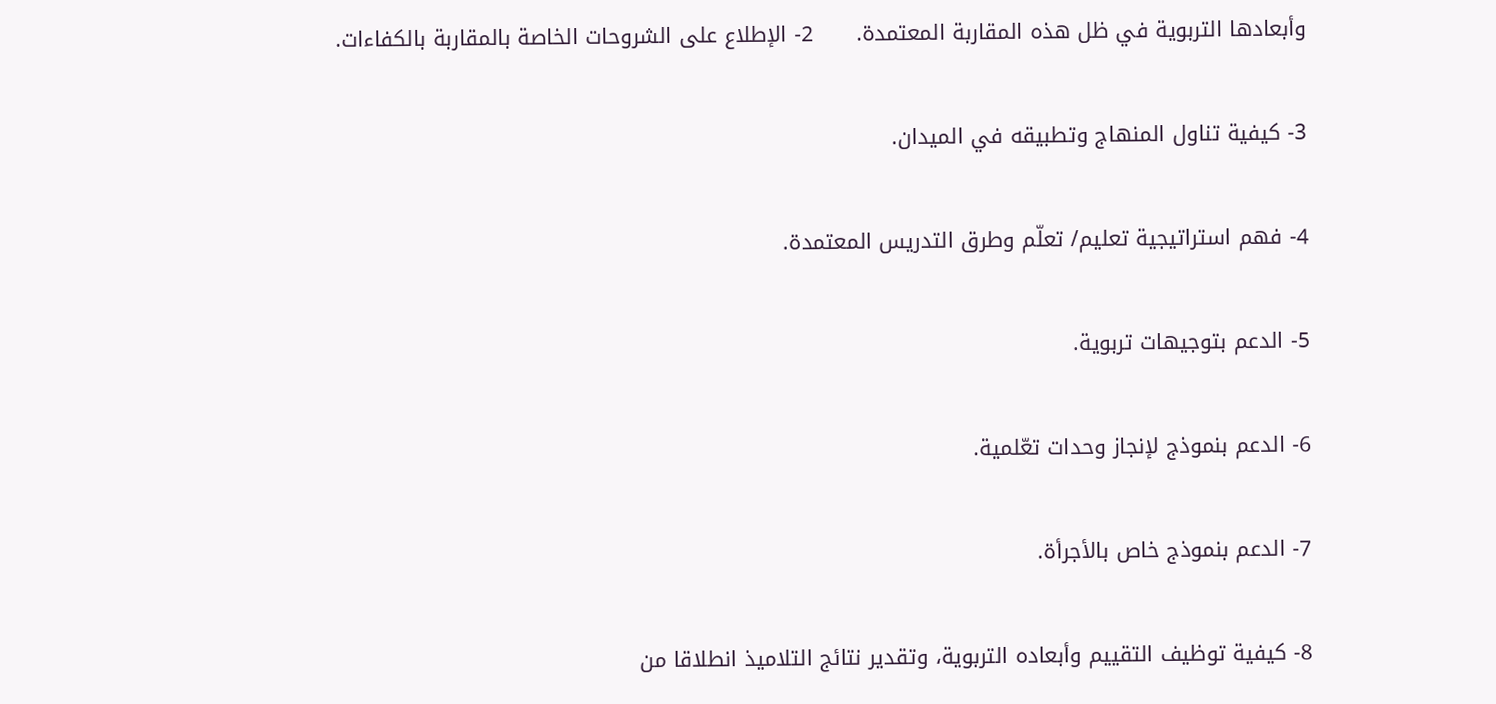وأبعادها التربوية في ظل هذه المقاربة المعتمدة.      2- الإطلاع على الشروحات الخاصة بالمقاربة بالكفاءات.

3- كيفية تناول المنهاج وتطبيقه في الميدان.

4- فهم استراتيجية تعليم/ تعلّم وطرق التدريس المعتمدة.

5- الدعم بتوجيهات تربوية.

6- الدعم بنموذج لإنجاز وحدات تعّلمية.

7- الدعم بنموذج خاص بالأجرأة.

8- كيفية توظيف التقييم وأبعاده التربوية، وتقدير نتائج التلاميذ انطلاقا من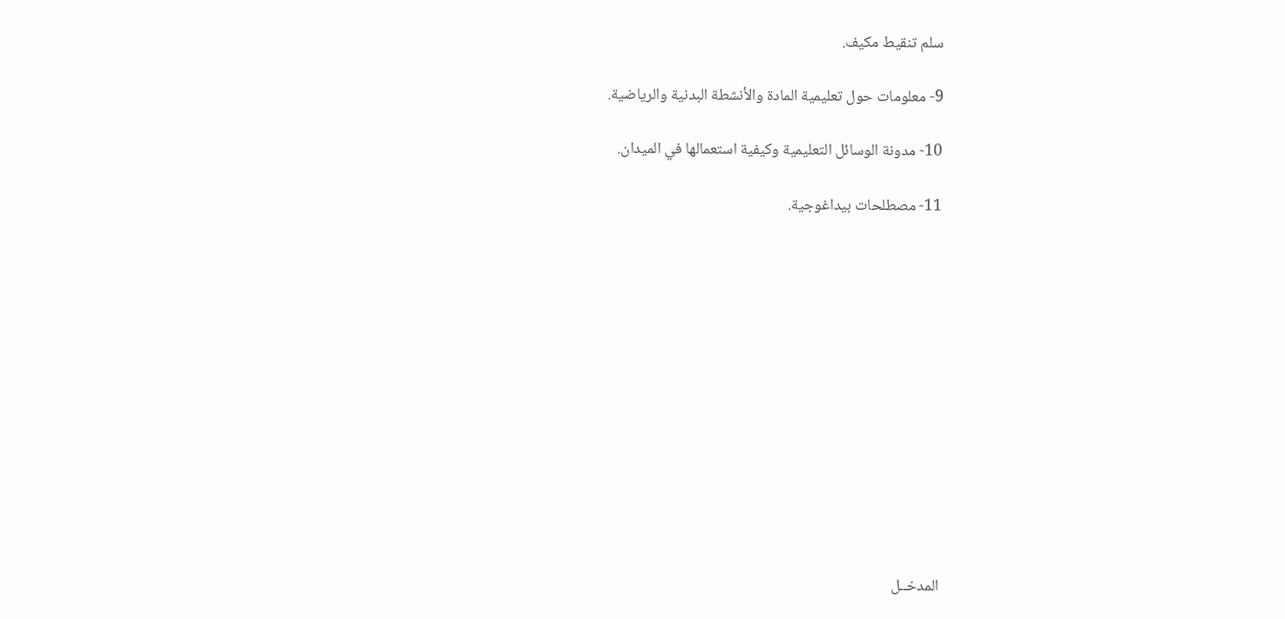سلم تنقيط مكيف.

9- معلومات حول تعليمية المادة والأنشطة البدنية والرياضية.

10- مدونة الوسائل التعليمية وكيفية استعمالها في الميدان.

11- مصطلحات بيداغوجية.













المدخــل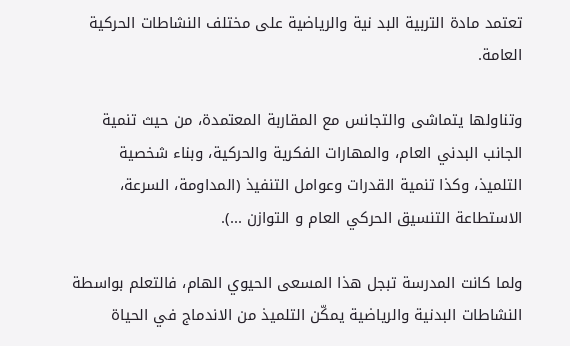تعتمد مادة التربية البد نية والرياضية على مختلف النشاطات الحركية العامة.

وتناولها يتماشى والتجانس مع المقاربة المعتمدة، من حيث تنمية الجانب البدني العام، والمهارات الفكرية والحركية، وبناء شخصية التلميذ، وكذا تنمية القدرات وعوامل التنفيذ (المداومة، السرعة، الاستطاعة التنسيق الحركي العام و التوازن ...).

ولما كانت المدرسة تبجل هذا المسعى الحيوي الهام، فالتعلم بواسطة النشاطات البدنية والرياضية يمكّن التلميذ من الاندماج في الحياة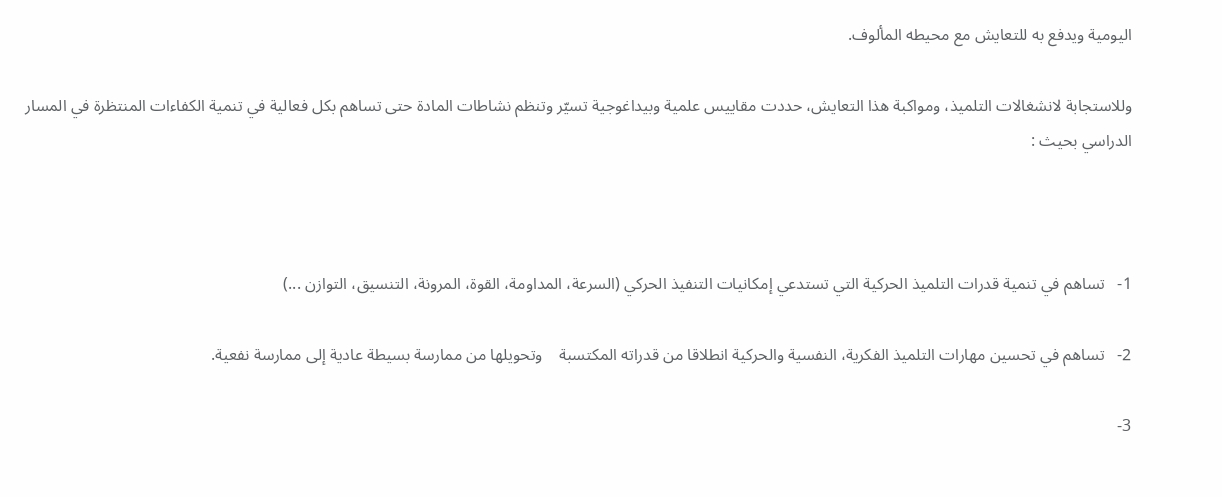اليومية ويدفع به للتعايش مع محيطه المألوف.

وللاستجابة لانشغالات التلميذ، ومواكبة هذا التعايش، حددت مقاييس علمية وبيداغوجية تسيّر وتنظم نشاطات المادة حتى تساهم بكل فعالية في تنمية الكفاءات المنتظرة في المسار الدراسي بحيث :



1-   تساهم في تنمية قدرات التلميذ الحركية التي تستدعي إمكانيات التنفيذ الحركي (السرعة، المداومة، القوة، المرونة، التنسيق، التوازن ...)

2-   تساهم في تحسين مهارات التلميذ الفكرية، النفسية والحركية انطلاقا من قدراته المكتسبة    وتحويلها من ممارسة بسيطة عادية إلى ممارسة نفعية.

3-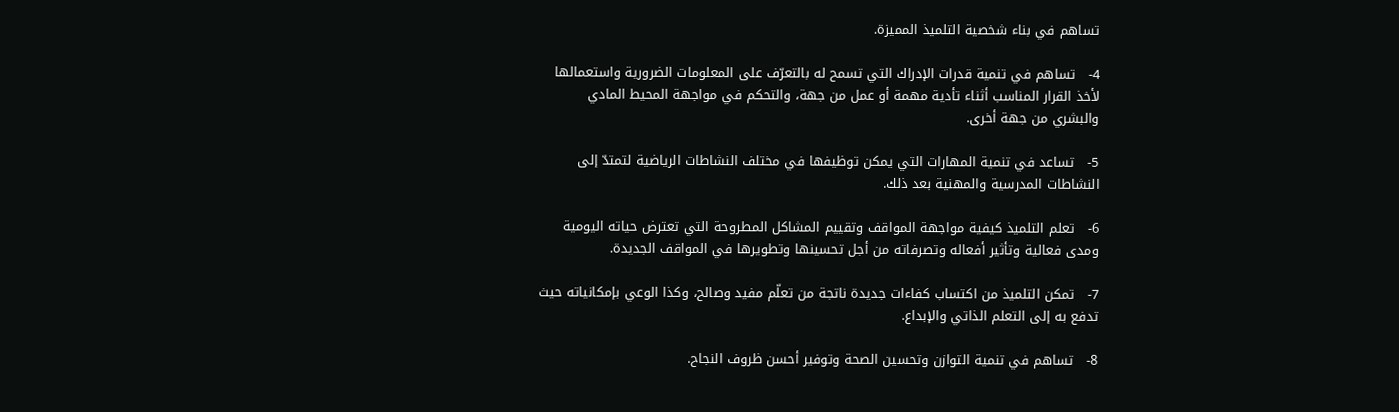تساهم في بناء شخصية التلميذ المميزة.

4-   تساهم في تنمية قدرات الإدراك التي تسمح له بالتعرّف على المعلومات الضرورية واستعمالها    لأخذ القرار المناسب أثناء تأدية مهمة أو عمل من جهة، والتحكم في مواجهة المحيط المادي والبشري من جهة أخرى.

5-   تساعد في تنمية المهارات التي يمكن توظيفها في مختلف النشاطات الرياضية لتمتدّ إلى النشاطات المدرسية والمهنية بعد ذلك.

6-   تعلم التلميذ كيفية مواجهة المواقف وتقييم المشاكل المطروحة التي تعترض حياته اليومية ومدى فعالية وتأثير أفعاله وتصرفاته من أجل تحسينها وتطويرها في المواقف الجديدة.

7-   تمكن التلميذ من اكتساب كفاءات جديدة ناتجة من تعلّم مفيد وصالح، وكذا الوعي بإمكانياته حيث تدفع به إلى التعلم الذاتي والإبداع.

8-   تساهم في تنمية التوازن وتحسين الصحة وتوفير أحسن ظروف النجاح.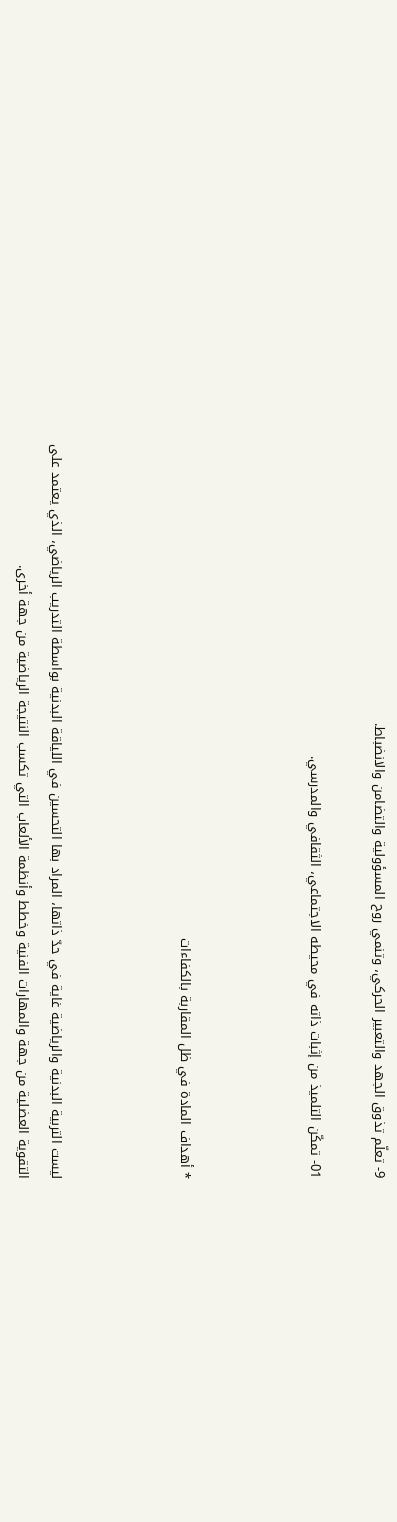9- تعلّم تذوق الجهد والتعبير الحركي، وتنمي روح المسؤولية والتضامن والانضباط.

01- تمكّن التلميذ من إثبات ذاته في محيطه الاجتماعي، الثقافي والمدرسي.



* أهداف المادة في ظل المقاربة بالكفاءات



ليست التربية البدنية والرياضية غاية في حدّ ذاتها، المراد بها التحسين في اللياقة البدنية بواسطة التدريب الرياضي، الذي يعتمد على التقوية العضلية من جهة والمهارات الفنية وخطط وأنظمة الألعاب التي تكسب النتيجة الرياضية من جهة أخرى.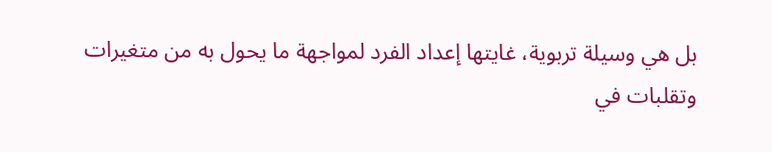بل هي وسيلة تربوية، غايتها إعداد الفرد لمواجهة ما يحول به من متغيرات وتقلبات في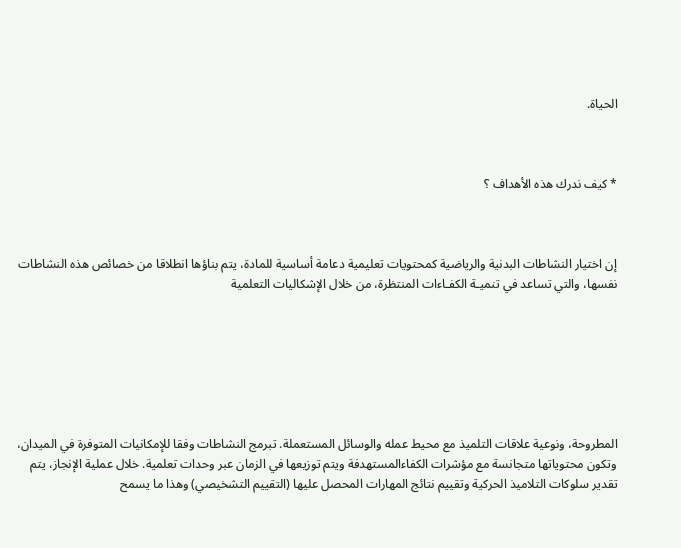الحياة.



* كيف ندرك هذه الأهداف ؟



إن اختيار النشاطات البدنية والرياضية كمحتويات تعليمية دعامة أساسية للمادة، يتم بناؤها انطلاقا من خصائص هذه النشاطات نفسها، والتي تساعد في تنميـة الكفـاءات المنتظرة، من خلال الإشكاليات التعلمية







المطروحة، ونوعية علاقات التلميذ مع محيط عمله والوسائل المستعملة. تبرمج النشاطات وفقا للإمكانيات المتوفرة في الميدان، وتكون محتوياتها متجانسة مع مؤشرات الكفاءالمستهدفة ويتم توزيعها في الزمان عبر وحدات تعلمية. خلال عملية الإنجاز، يتم تقدير سلوكات التلاميذ الحركية وتقييم نتائج المهارات المحصل عليها (التقييم التشخيصي) وهذا ما يسمح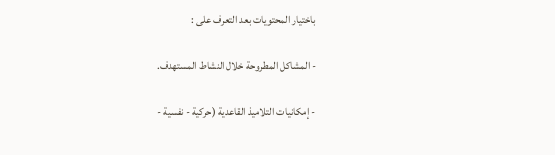باختيار المحتويات بعد التعرف على :

- المشاكل المطروحة خلال النشاط المستهدف.

- إمكانيات التلاميذ القاعدية (حركية - نفسية -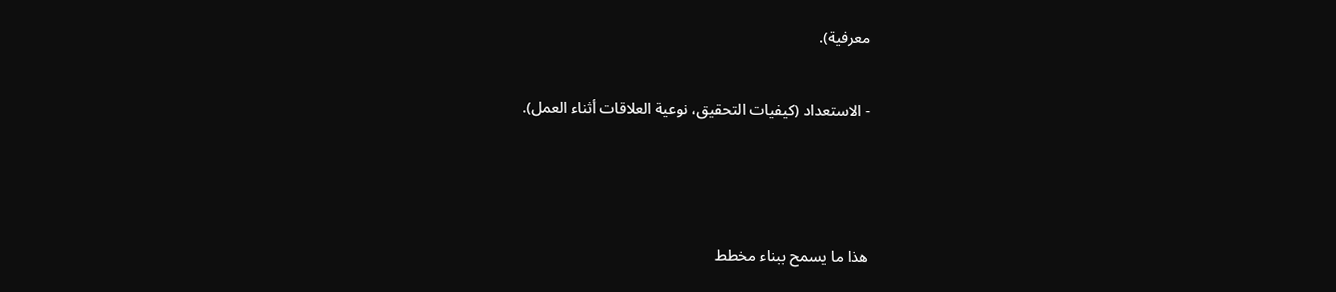معرفية).

- الاستعداد (كيفيات التحقيق، نوعية العلاقات أثناء العمل).



هذا ما يسمح ببناء مخطط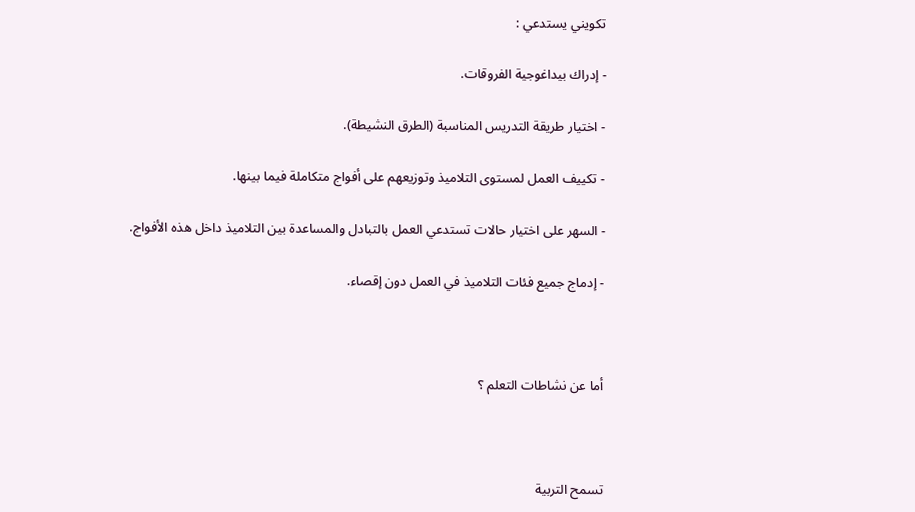تكويني يستدعي :

- إدراك بيداغوجية الفروقات.

- اختيار طريقة التدريس المناسبة (الطرق النشيطة).

- تكييف العمل لمستوى التلاميذ وتوزيعهم على أفواج متكاملة فيما بينها.

- السهر على اختيار حالات تستدعي العمل بالتبادل والمساعدة بين التلاميذ داخل هذه الأفواج.

- إدماج جميع فئات التلاميذ في العمل دون إقصاء.



أما عن نشاطات التعلم ؟



تسمح التربية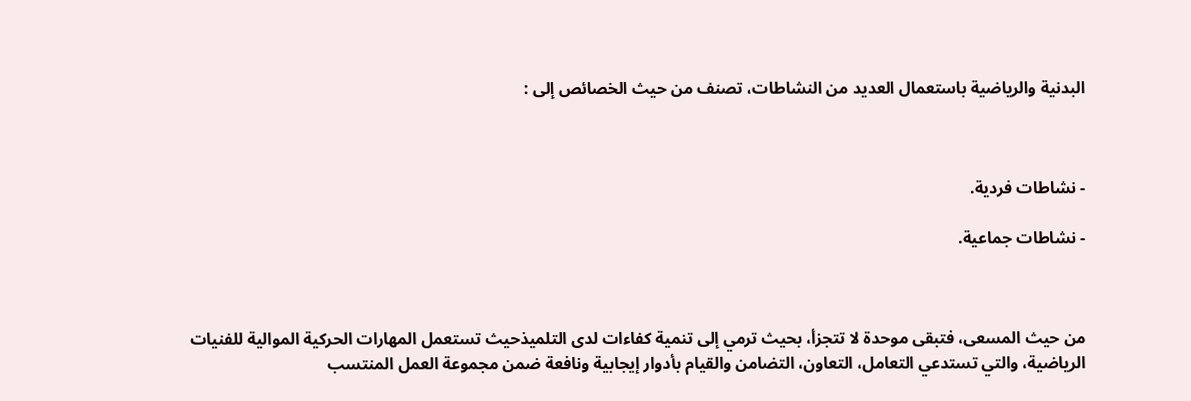البدنية والرياضية باستعمال العديد من النشاطات، تصنف من حيث الخصائص إلى :



- نشاطات فردية.

- نشاطات جماعية.



من حيث المسعى، فتبقى موحدة لا تتجزأ، بحيث ترمي إلى تنمية كفاءات لدى التلميذحيث تستعمل المهارات الحركية الموالية للفنيات الرياضية، والتي تستدعي التعامل، التعاون، التضامن والقيام بأدوار إيجابية ونافعة ضمن مجموعة العمل المنتسب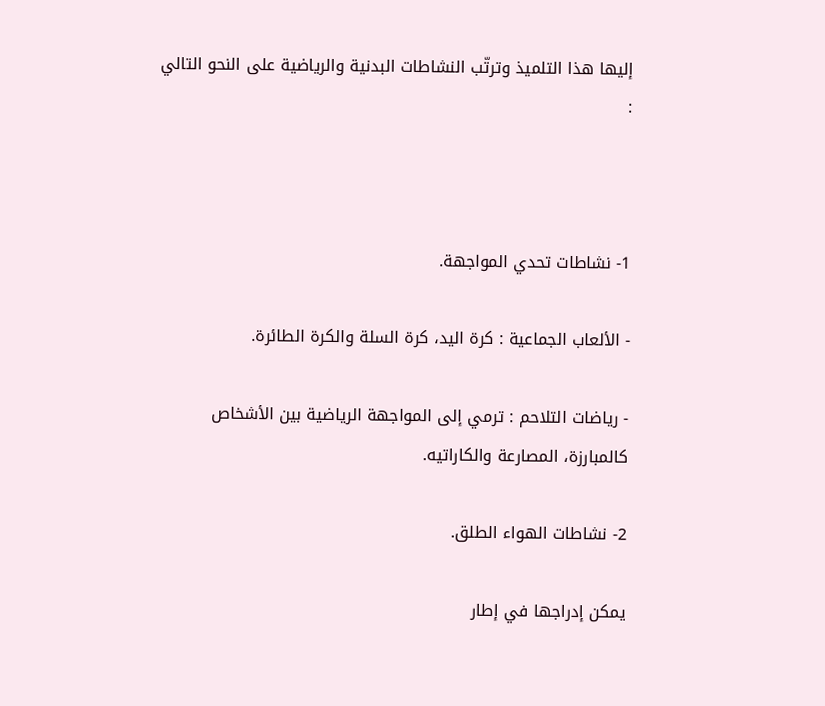إليها هذا التلميذ وترتّب النشاطات البدنية والرياضية على النحو التالي :



1- نشاطات تحدي المواجهة.

- الألعاب الجماعية : كرة اليد، كرة السلة والكرة الطائرة.

- رياضات التلاحم : ترمي إلى المواجهة الرياضية بين الأشخاص كالمبارزة، المصارعة والكاراتيه.

2- نشاطات الهواء الطلق.

يمكن إدراجها في إطار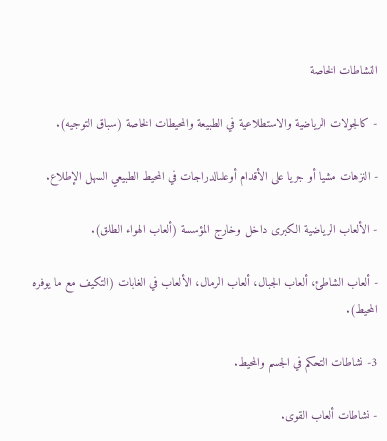النشاطات الخاصة

- كالجولات الرياضية والاستطلاعية في الطبيعة والمحيطات الخاصة (سباق التوجيه).

- النزهات مشيا أو جريا على الأقدام أوعلىالدراجات في المحيط الطبيعي السهل الإطلاع.

- الألعاب الرياضية الكبرى داخل وخارج المؤسسة (ألعاب الهواء الطلق).

- ألعاب الشاطئ، ألعاب الجبال، ألعاب الرمال، الألعاب في الغابات (التكيف مع ما يوفره المحيط).

3- نشاطات التحكم في الجسم والمحيط.

- نشاطات ألعاب القوى.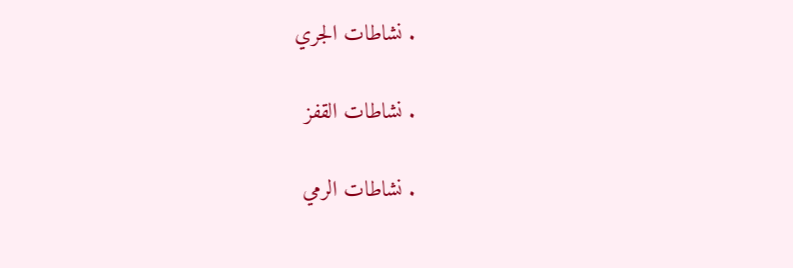. نشاطات الجري

. نشاطات القفز

. نشاطات الرمي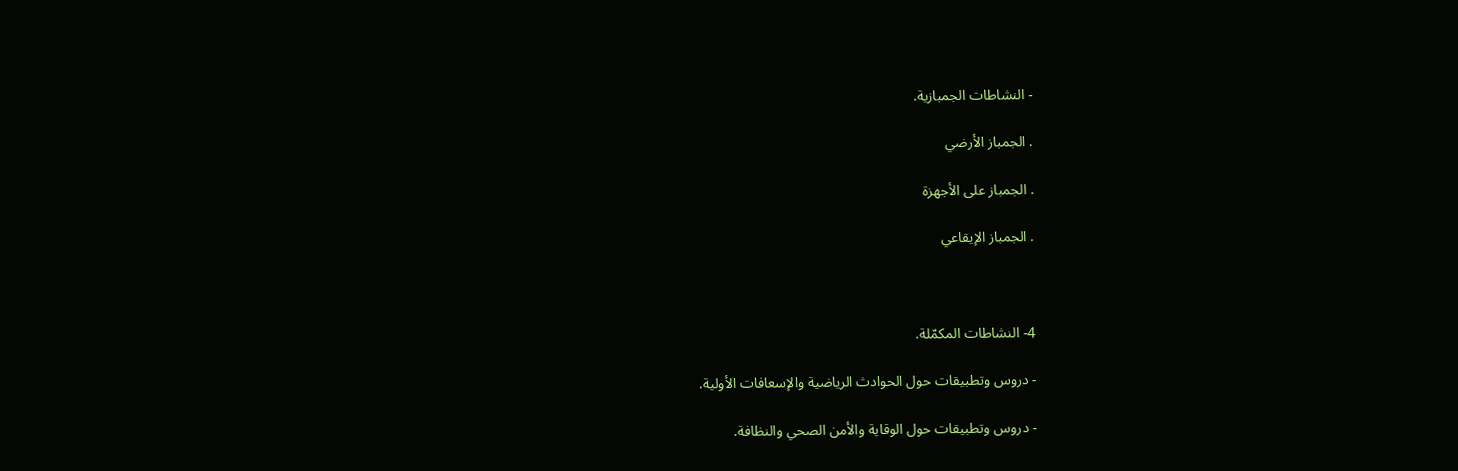- النشاطات الجمبازية.

. الجمباز الأرضي

. الجمباز على الأجهزة

. الجمباز الإيقاعي



4- النشاطات المكمّلة.

- دروس وتطبيقات حول الحوادث الرياضية والإسعافات الأولية.

- دروس وتطبيقات حول الوقاية والأمن الصحي والنظافة.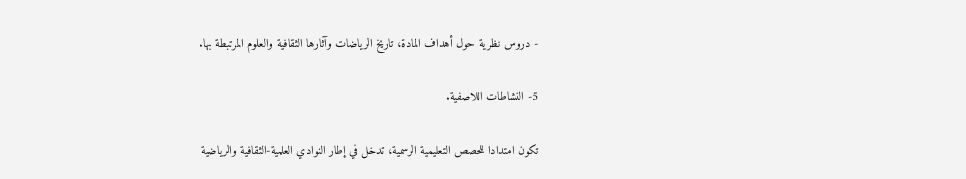- دروس نظرية حول أهداف المادة، تاريخ الرياضات وآثارها الثقافية والعلوم المرتبطة بها.

5- النشاطات اللاصفية.

تكون امتدادا للحصص التعليمية الرسمية، تدخل في إطار النوادي العلمية-الثقافية والرياضية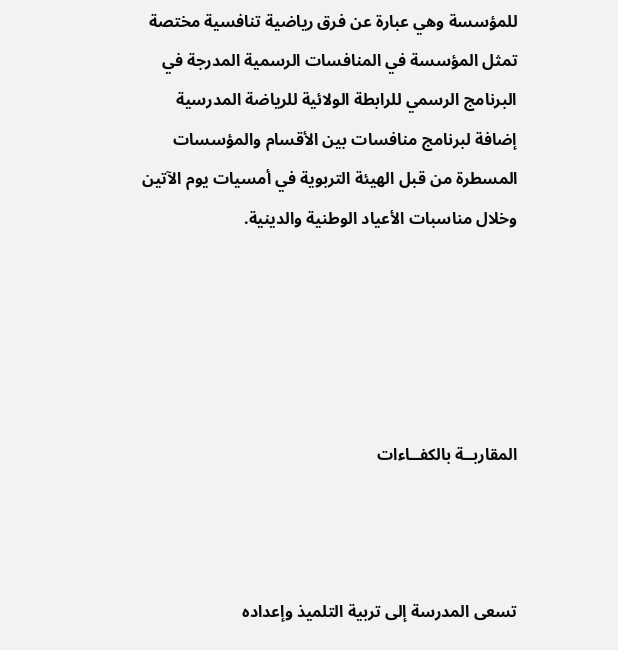للمؤسسة وهي عبارة عن فرق رياضية تنافسية مختصة تمثل المؤسسة في المنافسات الرسمية المدرجة في البرنامج الرسمي للرابطة الولائية للرياضة المدرسية إضافة لبرنامج منافسات بين الأقسام والمؤسسات المسطرة من قبل الهيئة التربوية في أمسيات يوم الآتين وخلال مناسبات الأعياد الوطنية والدينية.





المقاربــة بالكفــاءات



تسعى المدرسة إلى تربية التلميذ وإعداده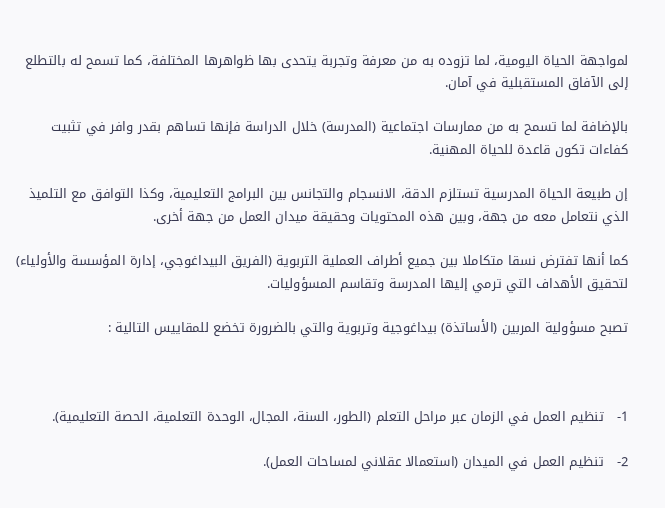لمواجهة الحياة اليومية، لما تزوده به من معرفة وتجربة يتحدى بها ظواهرها المختلفة، كما تسمح له بالتطلع إلى الآفاق المستقبلية في آمان.

بالإضافة لما تسمح به من ممارسات اجتماعية (المدرسة) خلال الدراسة فإنها تساهم بقدر وافر في تثبيت كفاءات تكون قاعدة للحياة المهنية.

إن طبيعة الحياة المدرسية تستلزم الدقة، الانسجام والتجانس بين البرامج التعليمية، وكذا التوافق مع التلميذ الذي نتعامل معه من جهة، وبين هذه المحتويات وحقيقة ميدان العمل من جهة أخرى.

كما أنها تفترض نسقا متكاملا بين جميع أطراف العملية التربوية (الفريق البيداغوجي، إدارة المؤسسة والأولياء) لتحقيق الأهداف التي ترمي إليها المدرسة وتقاسم المسؤوليات.

تصبح مسؤولية المربين (الأساتذة) بيداغوجية وتربوية والتي بالضرورة تخضع للمقاييس التالية :



1-   تنظيم العمل في الزمان عبر مراحل التعلم (الطور، السنة، المجال، الوحدة التعلمية، الحصة التعليمية).

2-   تنظيم العمل في الميدان (استعمالا عقلاني لمساحات العمل).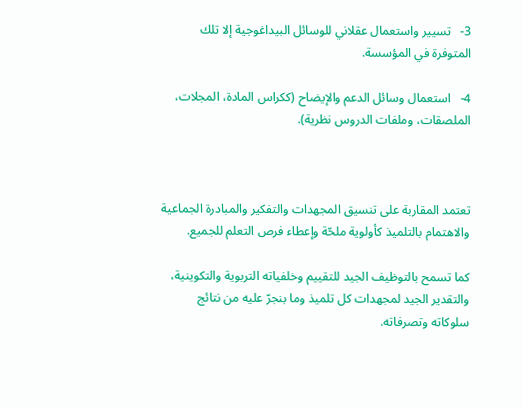3-   تسيير واستعمال عقلاني للوسائل البيداغوجية إلا تلك المتوفرة في المؤسسة.

4-   استعمال وسائل الدعم والإيضاح (ككراس المادة، المجلات، الملصقات، وملفات الدروس نظرية).



تعتمد المقاربة على تنسيق المجهدات والتفكير والمبادرة الجماعية والاهتمام بالتلميذ كأولوية ملحّة وإعطاء فرص التعلم للجميع.

كما تسمح بالتوظيف الجيد للتقييم وخلفياته التربوية والتكوينية، والتقدير الجيد لمجهدات كل تلميذ وما بنجرّ عليه من نتائج سلوكاته وتصرفاته.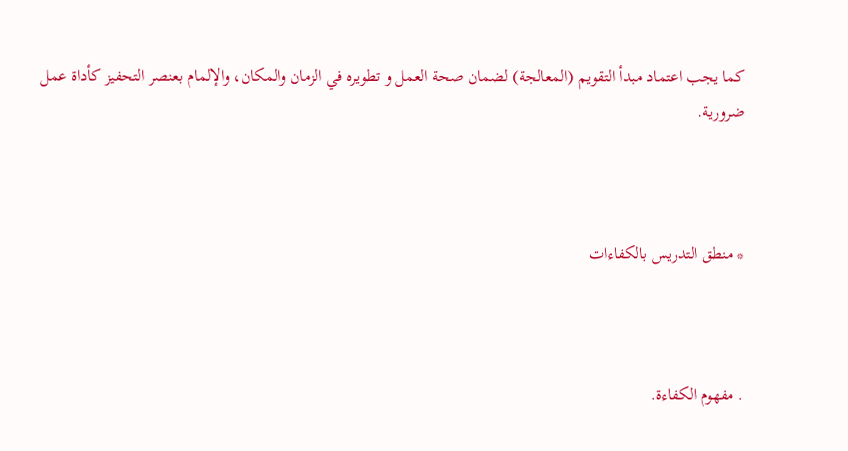كما يجب اعتماد مبدأ التقويم (المعالجة) لضمان صحة العمل و تطويره في الزمان والمكان، والإلمام بعنصر التحفيز كأداة عمل ضرورية.



* منطق التدريس بالكفاءات



. مفهوم الكفاءة.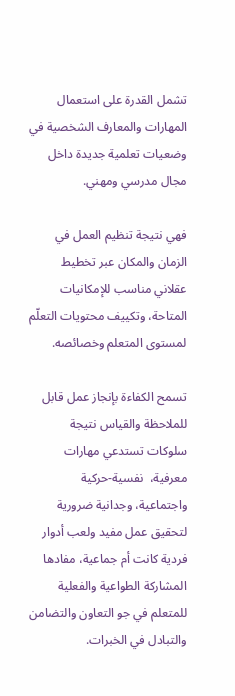تشمل القدرة على استعمال المهارات والمعارف الشخصية في وضعيات تعلمية جديدة داخل مجال مدرسي ومهني.

فهي نتيجة تنظيم العمل في الزمان والمكان عبر تخطيط عقلاني مناسب للإمكانيات المتاحة، وتكييف محتويات التعلّم لمستوى المتعلم وخصائصه.

تسمح الكفاءة بإنجاز عمل قابل للملاحظة والقياس نتيجة سلوكات تستدعي مهارات معرفية،  نفسية-حركية واجتماعية، وجدانية ضرورية لتحقيق عمل مفيد ولعب أدوار فردية كانت أم جماعية، مفادها المشاركة الطواعية والفعلية للمتعلم في جو التعاون والتضامن والتبادل في الخبرات.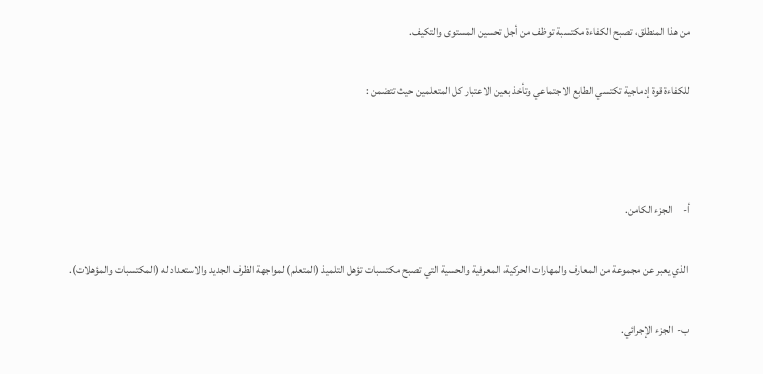من هذا المنطلق، تصبح الكفاءة مكتسبة توظف من أجل تحسين المستوى والتكيف.

للكفاءة قوة إدماجية تكتسي الطابع الاجتماعي وتأخذ بعين الاعتبار كل المتعلمين حيث تتضمن :



أ‌-     الجزء الكامن.

 الذي يعبر عن مجموعة من المعارف والمهارات الحركية، المعرفية والحسية التي تصبح مكتسبات تؤهل التلميذ (المتعلم) لمواجهة الظرف الجديد والاستعداد له (المكتسبات والمؤهلات).

ب‌-  الجزء الإجرائي.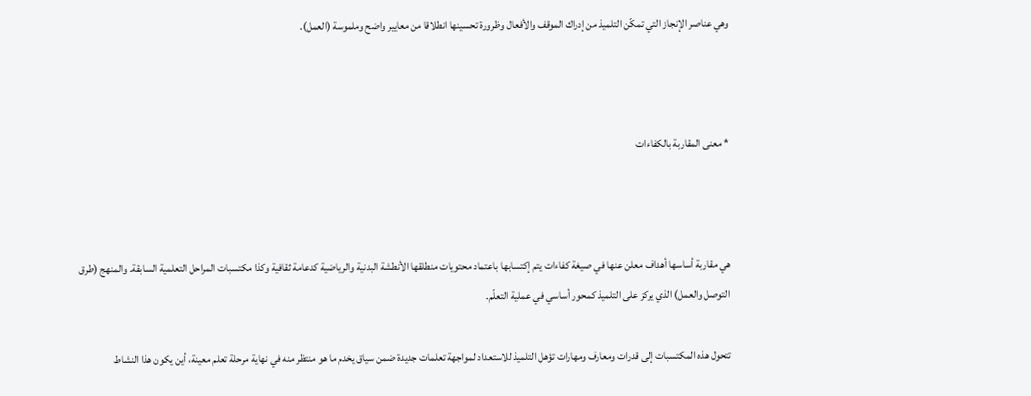وهي عناصر الإنجاز التي تمكّن التلميذ من إدراك الموقف والأفعال وظرورة تحسينها انطلاقا من معايير واضح وملموسة (العمل).



* معنى المقاربة بالكفاءات



هي مقاربة أساسها أهداف معلن عنها في صيغة كفاءات يتم إكتسابها باعتماد محتويات منطلقها الأنطشة البدنية والرياضية كدعامة ثقافية وكذا مكتسبات المراحل التعلمية السابقة. والمنهج (طرق التوصل والعمل) الذي يركز على التلميذ كمحور أساسي في عملية التعلّم.

تتحول هذه المكتسبات إلى قدرات ومعارف ومهارات تؤهل التلميذ للاستعداد لمواجهة تعلمات جديدة ضمن سياق يخدم ما هو منتظر منه في نهاية مرحلة تعلم معينة، أين يكون هذا النشاط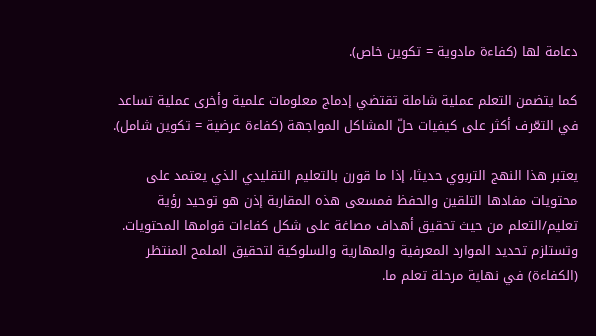دعامة لها (كفاءة مادوية = تكوين خاص).

كما يتضمن التعلم عملية شاملة تقتضي إدماج معلومات علمية وأخرى عملية تساعد في التعّرف أكثر على كيفيات حلّ المشاكل المواجهة (كفاءة عرضية = تكوين شامل).

يعتبر هذا النهج التربوي حديثا، إذا ما قورن بالتعليم التقليدي الذي يعتمد على محتويات مفادها التلقين والحفظ فمسعى هذه المقاربة إذن هو توحيد رؤية تعليم/التعلم من حيث تحقيق أهداف مصاغة على شكل كفاءات قوامها المحتويات. وتستلزم تحديد الموارد المعرفية والمهارية والسلوكية لتحقيق الملمح المنتظر (الكفاءة) في نهاية مرحلة تعلم ما.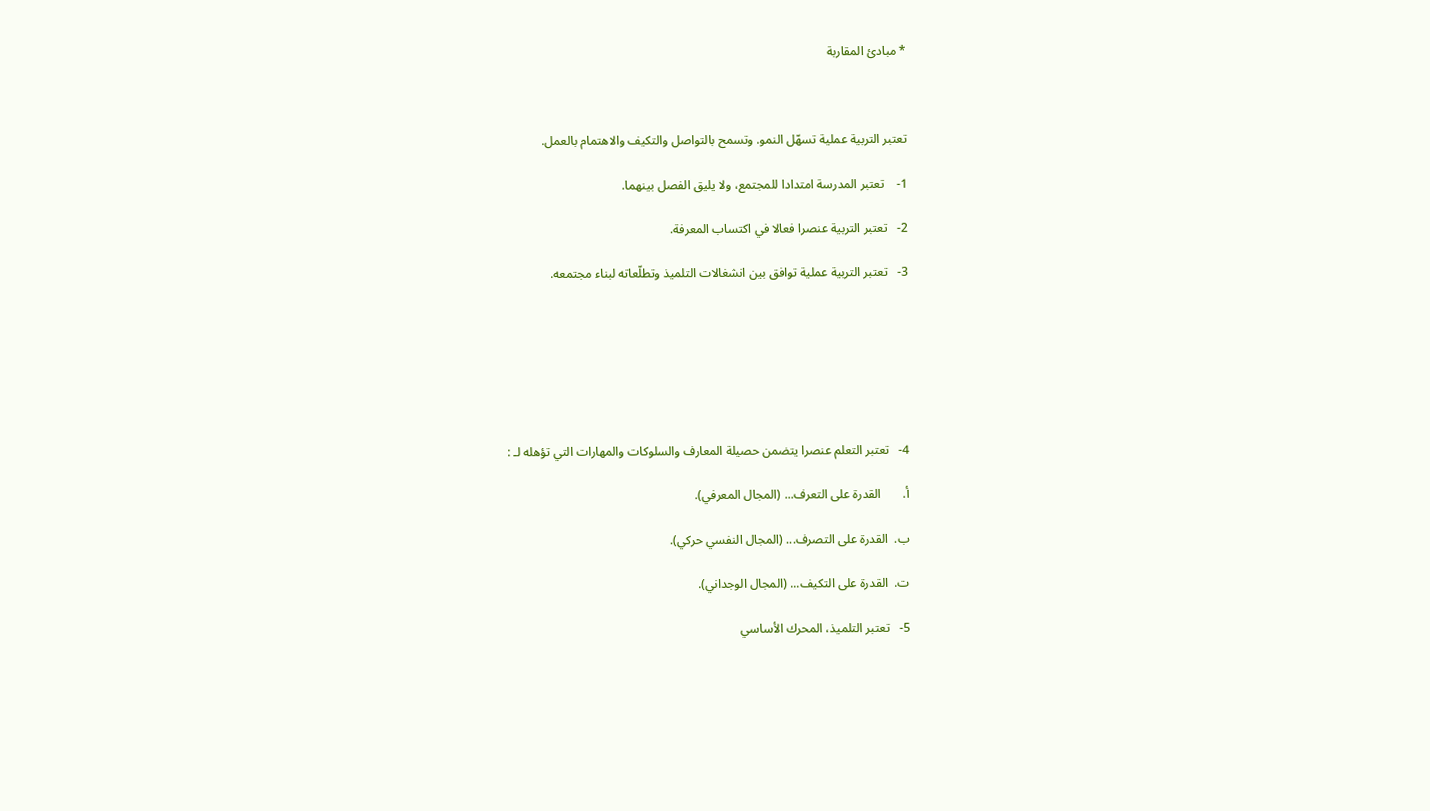* مبادئ المقاربة



تعتبر التربية عملية تسهّل النمو. وتسمح بالتواصل والتكيف والاهتمام بالعمل.

1-    تعتبر المدرسة امتدادا للمجتمع، ولا يليق الفصل بينهما.

2-   تعتبر التربية عنصرا فعالا في اكتساب المعرفة.

3-   تعتبر التربية عملية توافق بين انشغالات التلميذ وتطلّعاته لبناء مجتمعه.







4-   تعتبر التعلم عنصرا يتضمن حصيلة المعارف والسلوكات والمهارات التي تؤهله لـ :

أ‌.       القدرة على التعرف... (المجال المعرفي).

ب‌.  القدرة على التصرف... (المجال النفسي حركي).

ت‌.  القدرة على التكيف... (المجال الوجداني).

5-   تعتبر التلميذ، المحرك الأساسي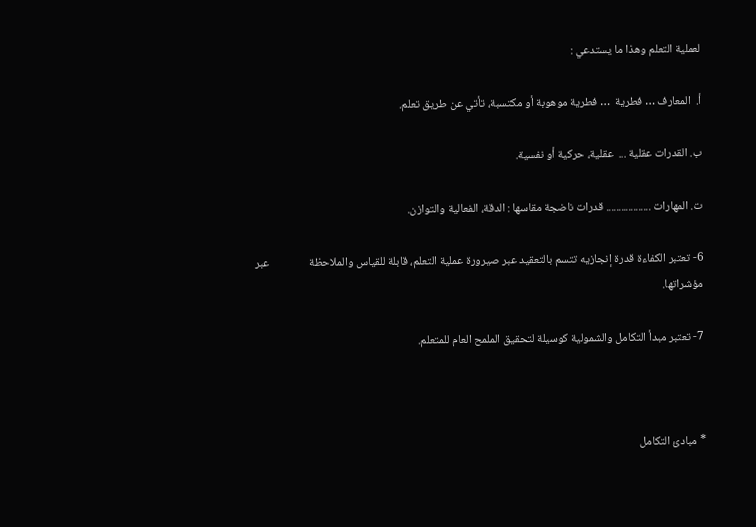لعملية التعلم وهذا ما يستدعي :

أ.  المعارف … فطرية  … فطرية موهوبة أو مكتسبة، تأتي عن طريق تعلم.

ب. القدرات عقلية ...  عقلية، حركية أو نفسية.

ت. المهارات .................. قدرات ناضجة مقاسها : الدقة، الفعالية والتوازن.

6- تعتبر الكفاءة قدرة إنجازيه تتسم بالتعقيد عبر صيرورة عملية التعلم، قابلة للقياس والملاحظة               عبر مؤشراتها.

7- تعتبر مبدأ التكامل والشمولية كوسيلة لتحقيق الملمح العام للمتعلم.



* مبادئ التكامل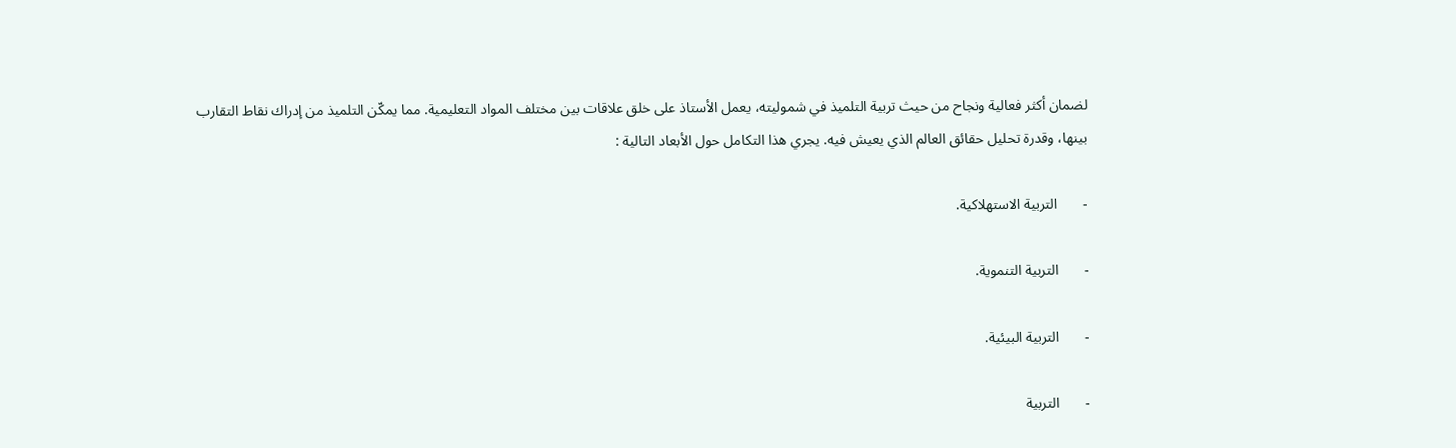لضمان أكثر فعالية ونجاح من حيث تربية التلميذ في شموليته، يعمل الأستاذ على خلق علاقات بين مختلف المواد التعليمية. مما يمكّن التلميذ من إدراك نقاط التقارب بينها، وقدرة تحليل حقائق العالم الذي يعيش فيه. يجري هذا التكامل حول الأبعاد التالية :

-       التربية الاستهلاكية.

-       التربية التنموية.

-       التربية البيئية.

-       التربية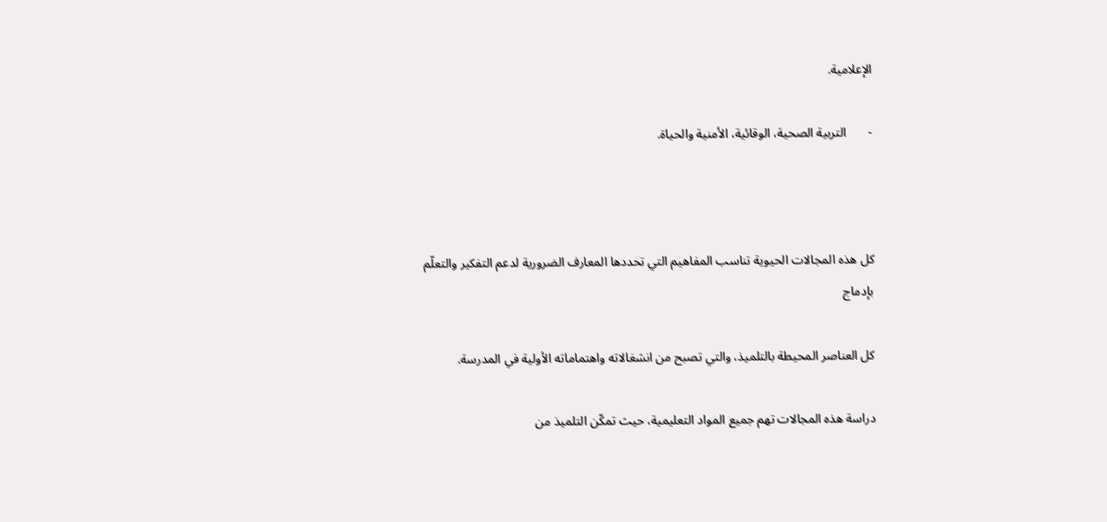الإعلامية.

-       التربية الصحية، الوقائية، الأمنية والحياة.



كل هذه المجالات الحيوية تناسب المفاهيم التي تحددها المعارف الضرورية لدعم التفكير والتعلّم بإدماج

كل العناصر المحيطة بالتلميذ، والتي تصبح من انشغالاته واهتماماته الأولية في المدرسة.

دراسة هذه المجالات تهم جميع المواد التعليمية، حيث تمكّن التلميذ من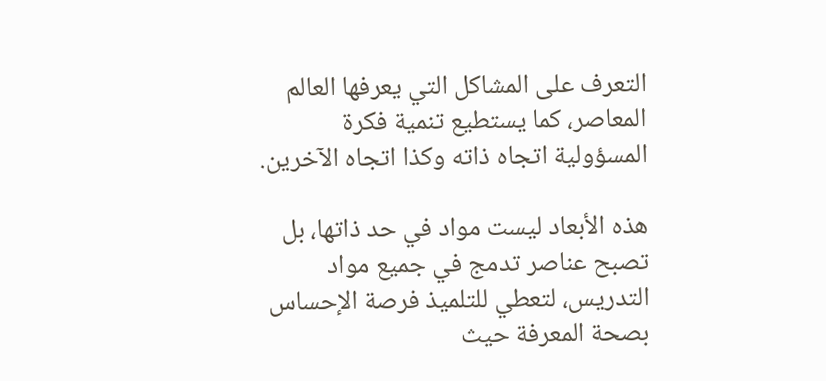التعرف على المشاكل التي يعرفها العالم المعاصر، كما يستطيع تنمية فكرة المسؤولية اتجاه ذاته وكذا اتجاه الآخرين.

هذه الأبعاد ليست مواد في حد ذاتها، بل تصبح عناصر تدمج في جميع مواد التدريس، لتعطي للتلميذ فرصة الإحساس بصحة المعرفة حيث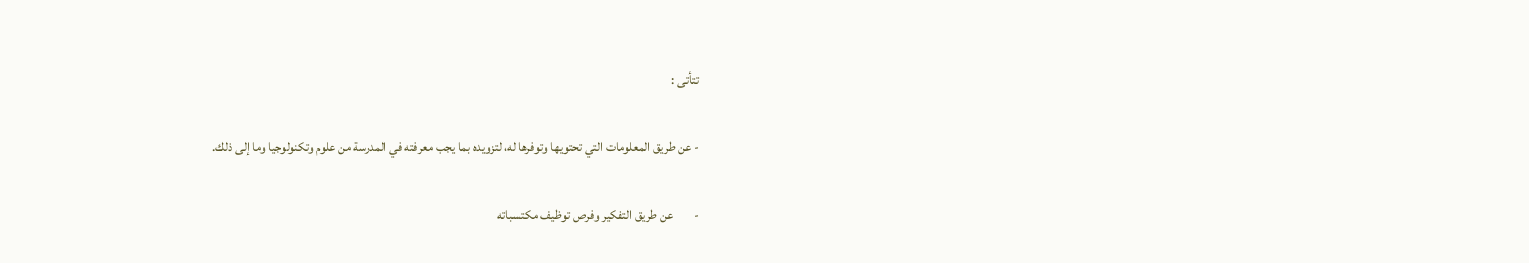تتأتى :

- عن طريق المعلومات التي تحتويها وتوفرها له، لتزويده بما يجب معرفته في المدرسة من علوم وتكنولوجيا وما إلى ذلك.

-        عن طريق التفكير وفرص توظيف مكتسباته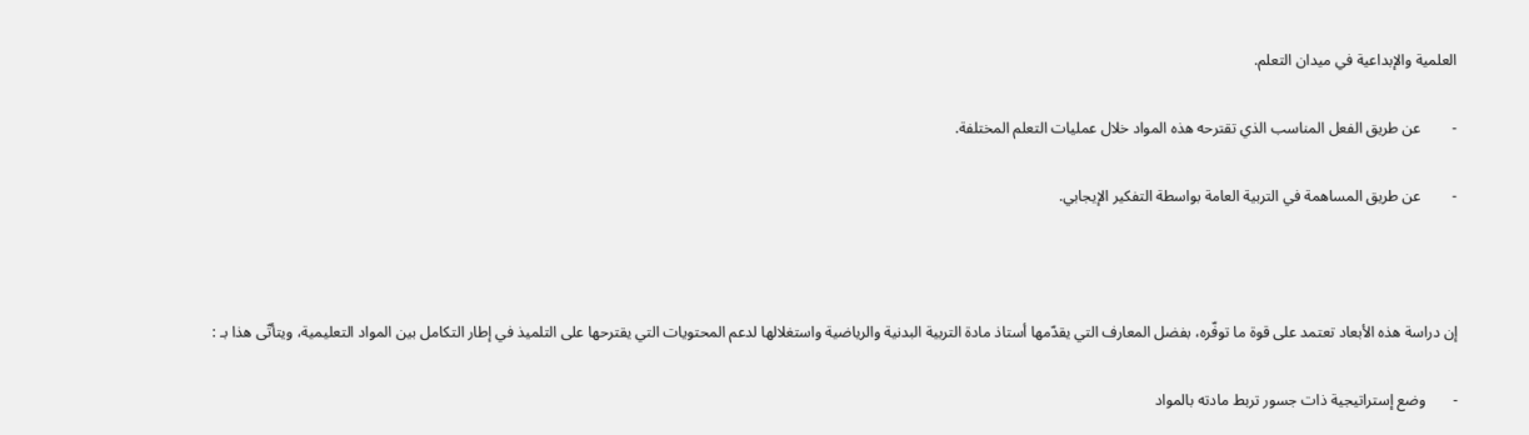العلمية والإبداعية في ميدان التعلم.

-        عن طريق الفعل المناسب الذي تقترحه هذه المواد خلال عمليات التعلم المختلفة.

-        عن طريق المساهمة في التربية العامة بواسطة التفكير الإيجابي.



إن دراسة هذه الأبعاد تعتمد على قوة ما توفّره، بفضل المعارف التي يقدّمها أستاذ مادة التربية البدنية والرياضية واستغلالها لدعم المحتويات التي يقترحها على التلميذ في إطار التكامل بين المواد التعليمية، ويتأتّى هذا بـ :

-       وضع إستراتيجية ذات جسور تربط مادته بالمواد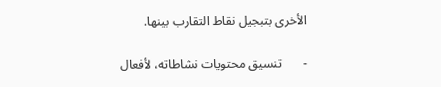الأخرى بتبجيل نقاط التقارب بينها.

-       تنسيق محتويات نشاطاته، لأفعال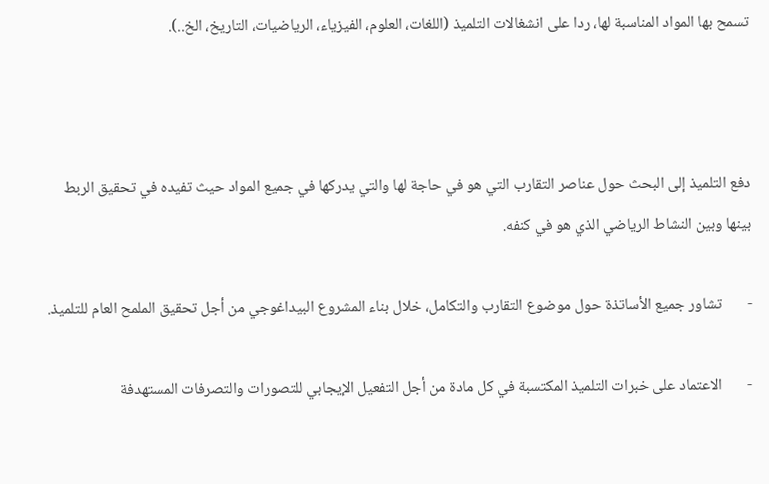تسمح بها المواد المناسبة لها، ردا على انشغالات التلميذ (اللغات، العلوم، الفيزياء، الرياضيات، التاريخ، الخ..).



دفع التلميذ إلى البحث حول عناصر التقارب التي هو في حاجة لها والتي يدركها في جميع المواد حيث تفيده في تحقيق الربط بينها وبين النشاط الرياضي الذي هو في كنفه.

-       تشاور جميع الأساتذة حول موضوع التقارب والتكامل، خلال بناء المشروع البيداغوجي من أجل تحقيق الملمح العام للتلميذ.

-       الاعتماد على خبرات التلميذ المكتسبة في كل مادة من أجل التفعيل الإيجابي للتصورات والتصرفات المستهدفة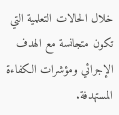خلال الحالات التعلمية التي تكون متجانسة مع الهدف الإجرائي ومؤشرات الكفاءة المستهدفة.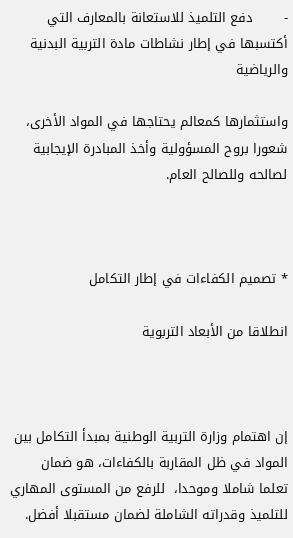-       دفع التلميذ للاستعانة بالمعارف التي أكتسبها في إطار نشاطات مادة التربية البدنية والرياضية

واستثمارها كمعالم يحتاجها في المواد الأخرى، شعورا بروح المسؤولية وأخذ المبادرة الإيجابية لصالحه وللصالح العام.



* تصميم الكفاءات في إطار التكامل

انطلاقا من الأبعاد التربوية



إن اهتمام وزارة التربية الوطنية بمبدأ التكامل بين المواد في ظل المقاربة بالكفاءات، هو ضمان تعلما شاملا وموحدا،  للرفع من المستوى المهاري للتلميذ وقدراته الشاملة لضمان مستقبلا أفضل.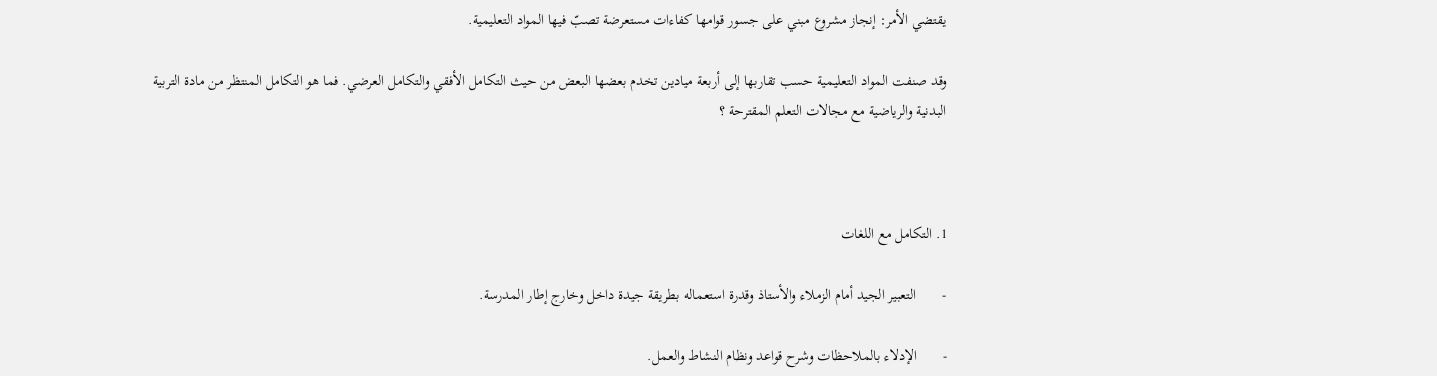يقتضي الأمر: إنجاز مشروع مبني على جسور قوامها كفاءات مستعرضة تصبّ فيها المواد التعليمية.

وقد صنفت المواد التعليمية حسب تقاربها إلى أربعة ميادين تخدم بعضها البعض من حيث التكامل الأفقي والتكامل العرضي. فما هو التكامل المنتظر من مادة التربية البدنية والرياضية مع مجالات التعلم المقترحة ؟



1. التكامل مع اللغات

-       التعبير الجيد أمام الزملاء والأستاذ وقدرة استعماله بطريقة جيدة داخل وخارج إطار المدرسة.

-       الإدلاء بالملاحظات وشرح قواعد ونظام النشاط والعمل.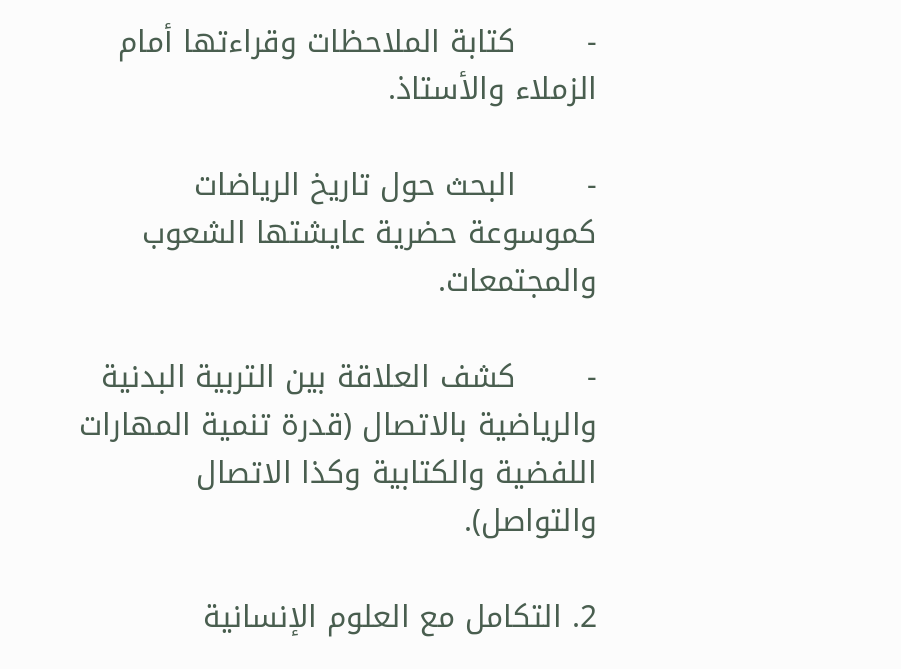-       كتابة الملاحظات وقراءتها أمام الزملاء والأستاذ.

-       البحث حول تاريخ الرياضات كموسوعة حضرية عايشتها الشعوب والمجتمعات.

-       كشف العلاقة بين التربية البدنية والرياضية بالاتصال (قدرة تنمية المهارات اللفضية والكتابية وكذا الاتصال والتواصل).

2. التكامل مع العلوم الإنسانية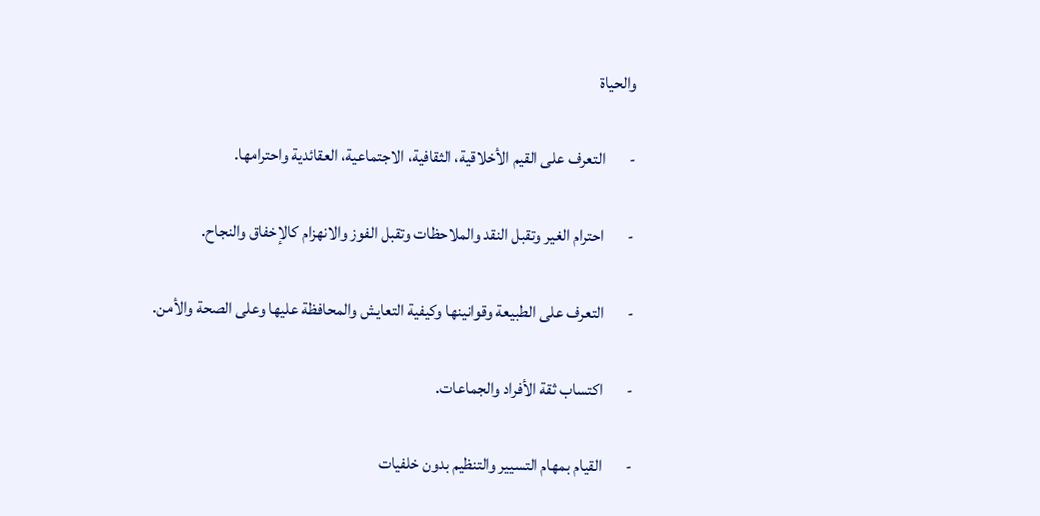والحياة

-       التعرف على القيم الأخلاقية، الثقافية، الاجتماعية، العقائدية واحترامها.

-       احترام الغير وتقبل النقد والملاحظات وتقبل الفوز والانهزام كالإخفاق والنجاح.

-       التعرف على الطبيعة وقوانينها وكيفية التعايش والمحافظة عليها وعلى الصحة والأمن.

-       اكتساب ثقة الأفراد والجماعات.

-       القيام بمهام التسيير والتنظيم بدون خلفيات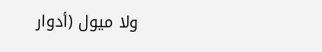ولا ميول (أدوار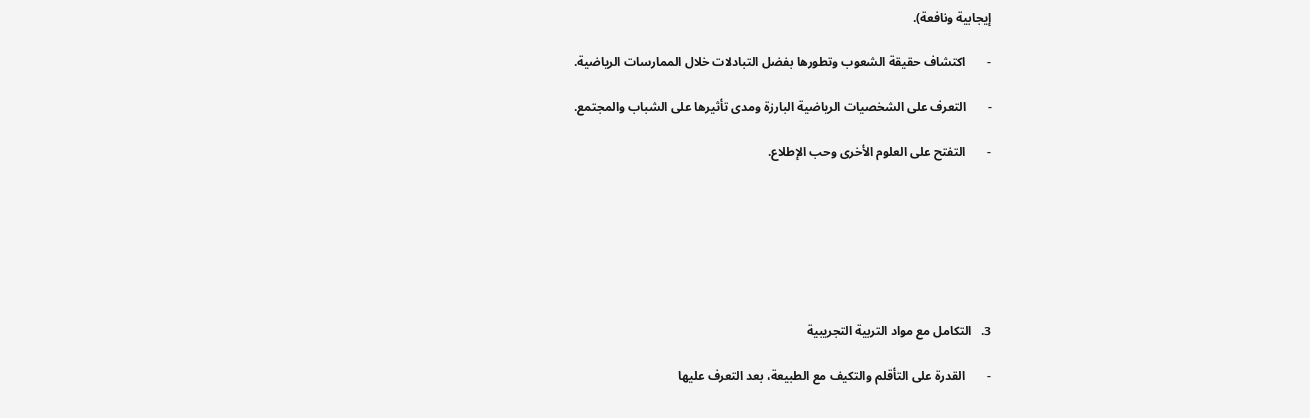إيجابية ونافعة).

-       اكتشاف حقيقة الشعوب وتطورها بفضل التبادلات خلال الممارسات الرياضية.

-       التعرف على الشخصيات الرياضية البارزة ومدى تأثيرها على الشباب والمجتمع.

-       التفتح على العلوم الأخرى وحب الإطلاع.







3.   التكامل مع مواد التربية التجريبية

-       القدرة على التأقلم والتكيف مع الطبيعة، بعد التعرف عليها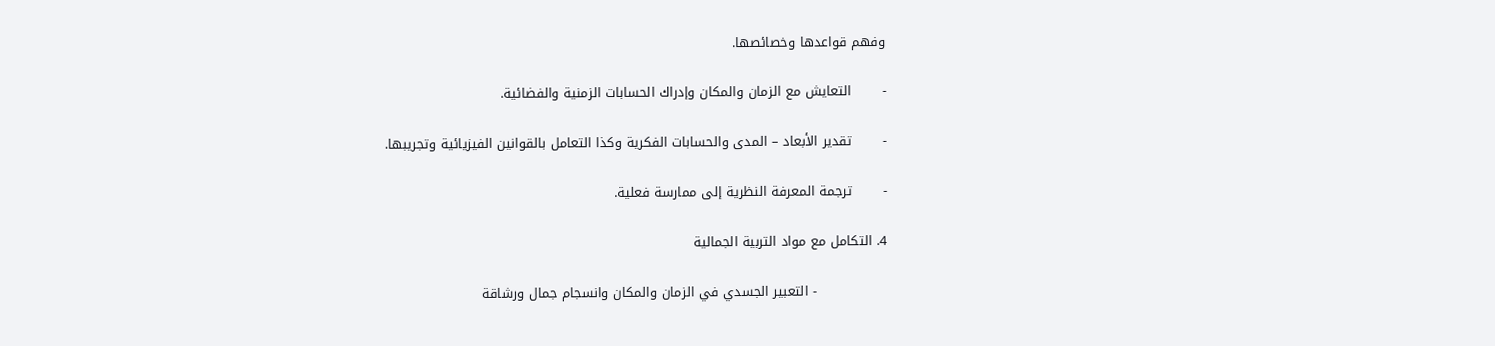وفهم قواعدها وخصائصها.

-       التعايش مع الزمان والمكان وإدراك الحسابات الزمنية والفضائية.

-       تقدير الأبعاد – المدى والحسابات الفكرية وكذا التعامل بالقوانين الفيزيائية وتجريبها.

-       ترجمة المعرفة النظرية إلى ممارسة فعلية.

4. التكامل مع مواد التربية الجمالية

                - التعبير الجسدي في الزمان والمكان وانسجام جمال ورشاقة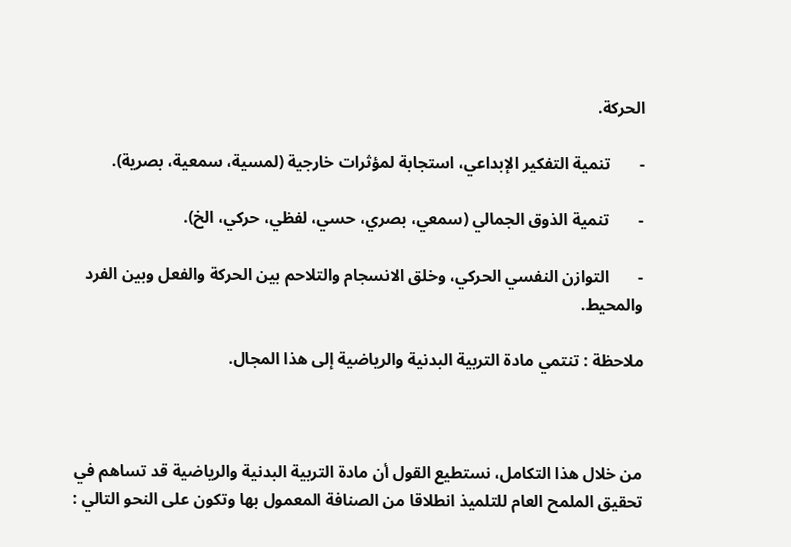الحركة.

-       تنمية التفكير الإبداعي، استجابة لمؤثرات خارجية (لمسية، سمعية، بصرية).

-       تنمية الذوق الجمالي (سمعي، بصري، حسي، لفظي، حركي، الخ).

-       التوازن النفسي الحركي، وخلق الانسجام والتلاحم بين الحركة والفعل وبين الفرد والمحيط.

ملاحظة : تنتمي مادة التربية البدنية والرياضية إلى هذا المجال.



من خلال هذا التكامل، نستطيع القول أن مادة التربية البدنية والرياضية قد تساهم في تحقيق الملمح العام للتلميذ انطلاقا من الصنافة المعمول بها وتكون على النحو التالي :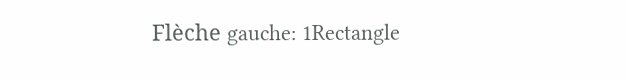Flèche gauche: 1Rectangle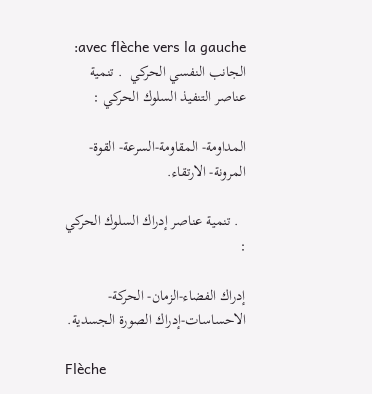avec flèche vers la gauche: الجانب النفسي الحركي  . تنمية عناصر التنفيذ السلوك الحركي :

المداومة- المقاومة-السرعة- القوة-المرونة- الارتقاء.

  . تنمية عناصر إدراك السلوك الحركي :

إدراك الفضاء-الزمان- الحركة- الاحساسات-إدراك الصورة الجسدية.

Flèche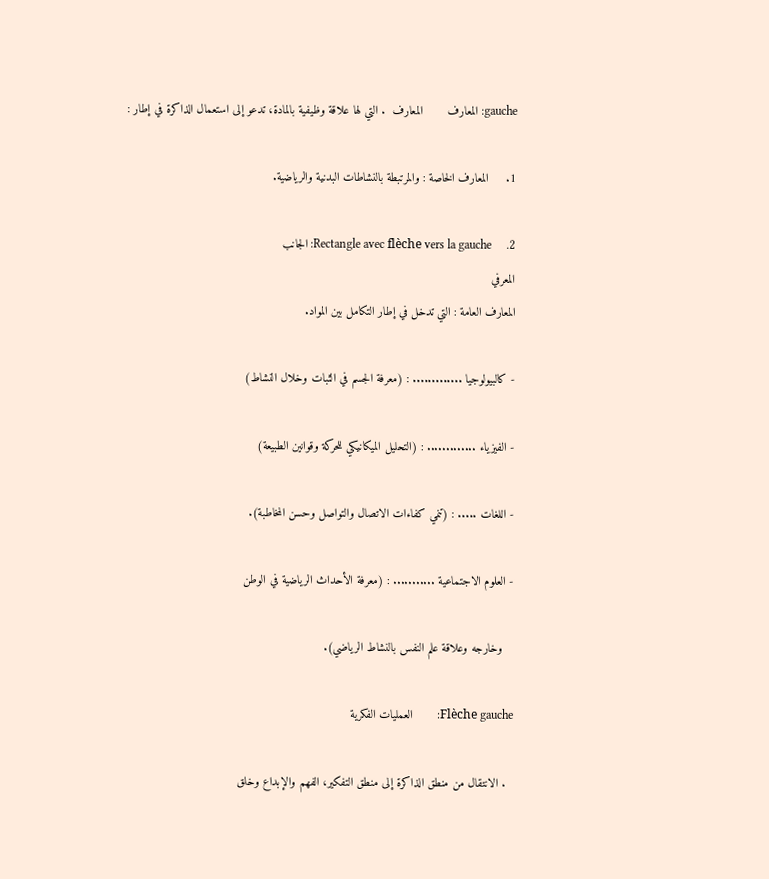gauche: المعارف       المعارف  . التي لها علاقة وظيفية بالمادة، تدعو إلى استعمال الذاكرة في إطار :

1.     المعارف الخاصة : والمرتبطة بالنشاطات البدنية والرياضية.

2.     Rectangle avec flèche vers la gauche: الجانب
المعرفي
المعارف العامة : التي تدخل في إطار التكامل بين المواد.

- كالبيولوجيا ............. : (معرفة الجسم في الثبات وخلال النشاط)

- الفيزياء ............. : (التحليل الميكانيكي للحركة وقوانين الطبيعة)

- اللغات ..... : (تنمي كفاءات الاتصال والتواصل وحسن المخاطبة).

- العلوم الاجتماعية ........... : (معرفة الأحداث الرياضية في الوطن

   وخارجه وعلاقة علم النفس بالنشاط الرياضي).

Flèche gauche:        العمليات الفكرية

  . الانتقال من منطق الذاكرة إلى منطق التفكير، الفهم والإبداع وخلق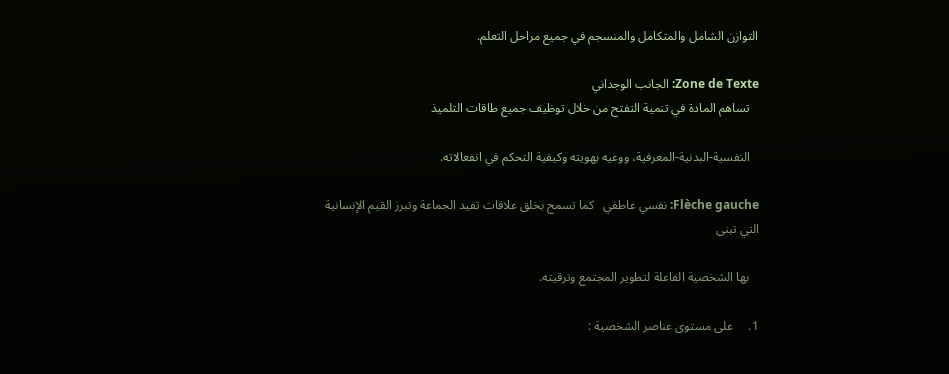التوازن الشامل والمتكامل والمنسجم في جميع مراحل التعلم.

Zone de Texte: الجانب الوجداني
   تساهم المادة في تنمية التفتح من خلال توظيف جميع طاقات التلميذ

   النفسية-البدنية-المعرفية، ووعيه بهويته وكيفية التحكم في انفعالاته.

Flèche gauche: نفسي عاطفي   كما تسمح بخلق علاقات تفيد الجماعة وتبرز القيم الإنسانية التي تبنى

   بها الشخصية الفاعلة لتطوير المجتمع وترقيته.

1.     على مستوى عناصر الشخصية :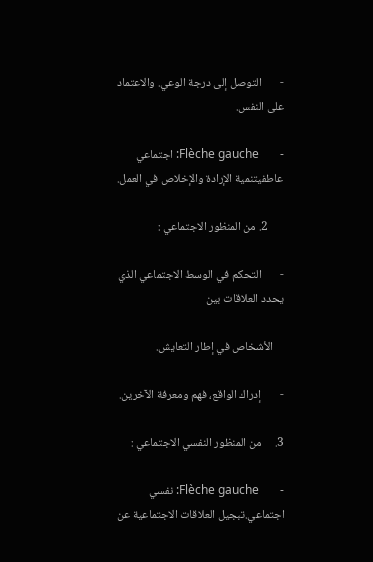-       التوصل إلى درجة الوعي. والاعتماد على النفس.

-       Flèche gauche: اجتماعي عاطفيتنمية الإرادة والإخلاص في العمل.

      2. من المنظور الاجتماعي :

-       التحكم في الوسط الاجتماعي الذي يحدد العلاقات بين

    الأشخاص في إطار التعايش.

-       إدراك الواقع، فهم ومعرفة الآخرين.

3.     من المنظور النفسي الاجتماعي :

-       Flèche gauche: نفسي اجتماعي.تبجيل العلاقات الاجتماعية عن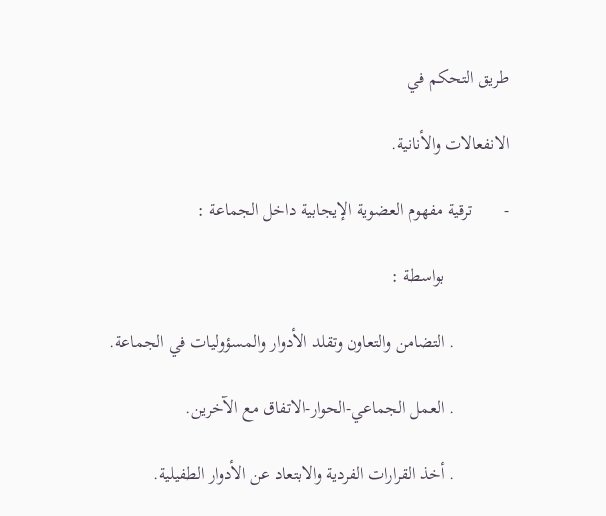طريق التحكم في

الانفعالات والأنانية.

-       ترقية مفهوم العضوية الإيجابية داخل الجماعة :

              بواسطة :

            . التضامن والتعاون وتقلد الأدوار والمسؤوليات في الجماعة.

            . العمل الجماعي-الحوار-الاتفاق مع الآخرين.

            . أخذ القرارات الفردية والابتعاد عن الأدوار الطفيلية.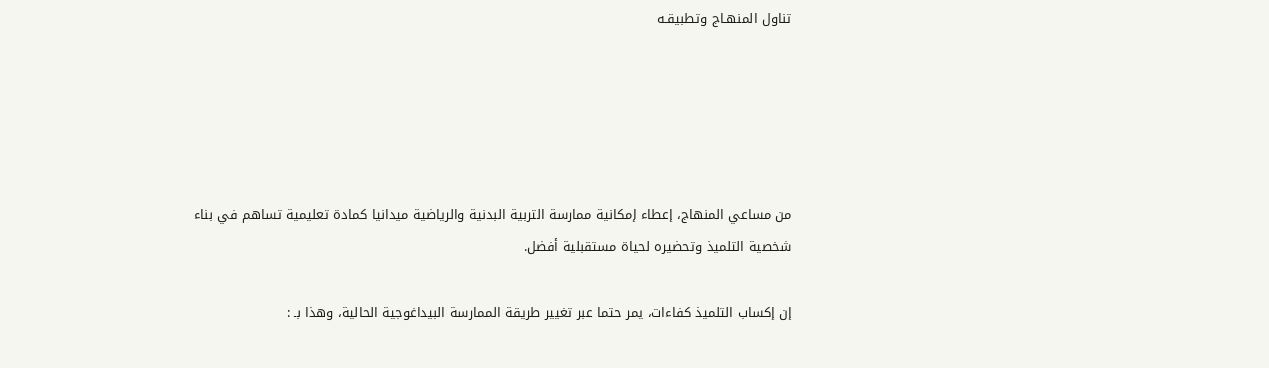تناول المنهـاج وتطبيقـه





من مساعي المنهاج، إعطاء إمكانية ممارسة التربية البدنية والرياضية ميدانيا كمادة تعليمية تساهم في بناء شخصية التلميذ وتحضيره لحياة مستقبلية أفضل.

إن إكساب التلميذ كفاءات، يمر حتما عبر تغيير طريقة الممارسة البيداغوجية الحالية، وهذا بـ :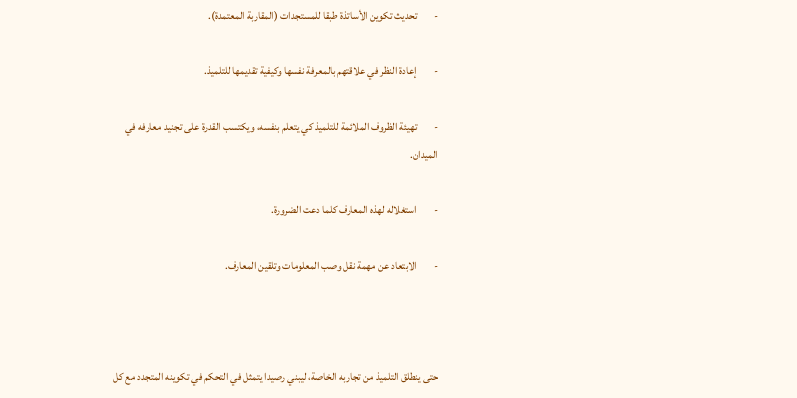-        تحديث تكوين الأساتذة طبقا للمستجدات (المقاربة المعتمدة).

-        إعادة النظر في علاقتهم بالمعرفة نفسها وكيفية تقديمها للتلميذ.

-        تهيئة الظروف الملائمة للتلميذ كي يتعلم بنفسه، ويكتسب القدرة على تجنيد معارفه في الميدان.

-        استغلاله لهذه المعارف كلما دعت الضرورة.

-        الابتعاد عن مهمة نقل وصب المعلومات وتلقين المعارف.



حتى ينطلق التلميذ من تجاربه الخاصة، ليبني رصيدا يتمثل في التحكم في تكوينه المتجدد مع كل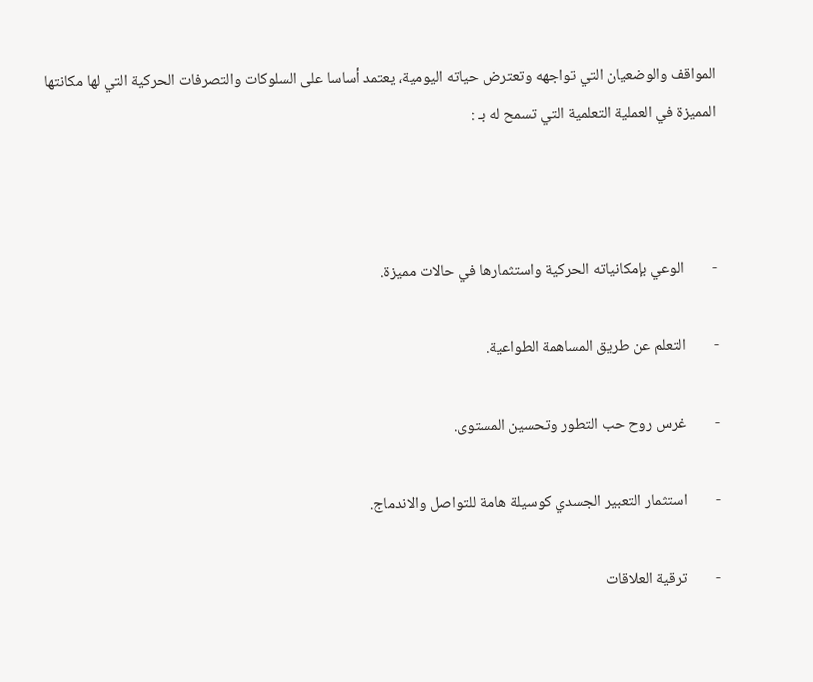المواقف والوضعيان التي تواجهه وتعترض حياته اليومية، يعتمد أساسا على السلوكات والتصرفات الحركية التي لها مكانتها المميزة في العملية التعلمية التي تسمح له بـ :



-        الوعي بإمكانياته الحركية واستثمارها في حالات مميزة.

-        التعلم عن طريق المساهمة الطواعية.

-        غرس روح حب التطور وتحسين المستوى.

-        استثمار التعبير الجسدي كوسيلة هامة للتواصل والاندماج.

-        ترقية العلاقات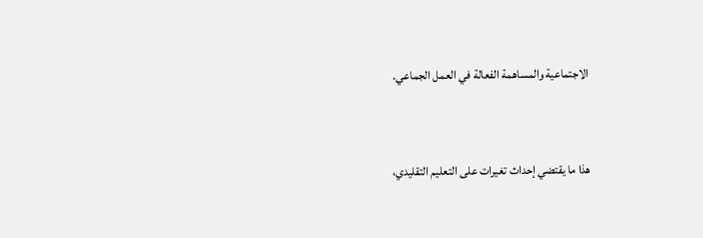الاجتماعية والمساهمة الفعالة في العمل الجماعي.



هذا ما يقتضي إحداث تغيرات على التعليم التقليدي،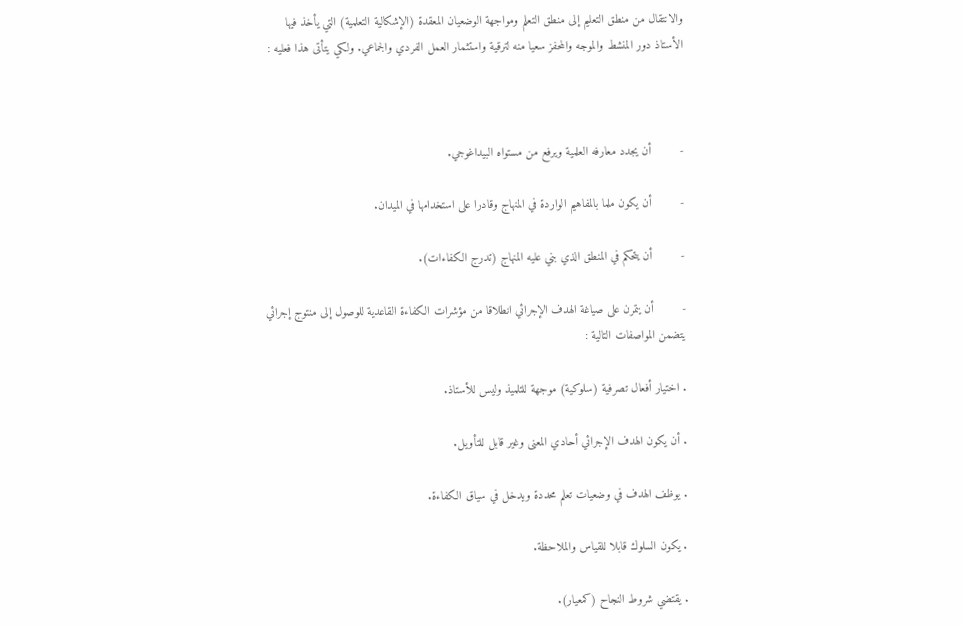والانتقال من منطق التعليم إلى منطق التعلم ومواجهة الوضعيان المعقدة (الإشكالية التعلمية) التي يأخذ فيها الأستاذ دور المنشط والموجه والمحفز سعيا منه لترقية واستثمار العمل الفردي والجماعي. ولكي يتأتى هذا فعليه :



-        أن يجدد معارفه العلمية ويرفع من مستواه البيداغوجي.

-        أن يكون ملما بالمفاهيم الواردة في المنهاج وقادرا على استخدامها في الميدان.

-        أن يتحكم في المنطق الذي بني عليه المنهاج (تدرج الكفاءات).

-        أن يتمرن على صياغة الهدف الإجرائي انطلاقا من مؤشرات الكفاءة القاعدية للوصول إلى منتوج إجرائي يتضمن المواصفات التالية :

. اختيار أفعال تصرفية (سلوكية) موجهة للتلميذ وليس للأستاذ.

. أن يكون الهدف الإجرائي أحادي المعنى وغير قابل للتأويل.

. يوظف الهدف في وضعيات تعلم محددة ويدخل في سياق الكفاءة.

. يكون السلوك قابلا للقياس والملاحظة.

. يقتضي شروط النجاح (كمعيار).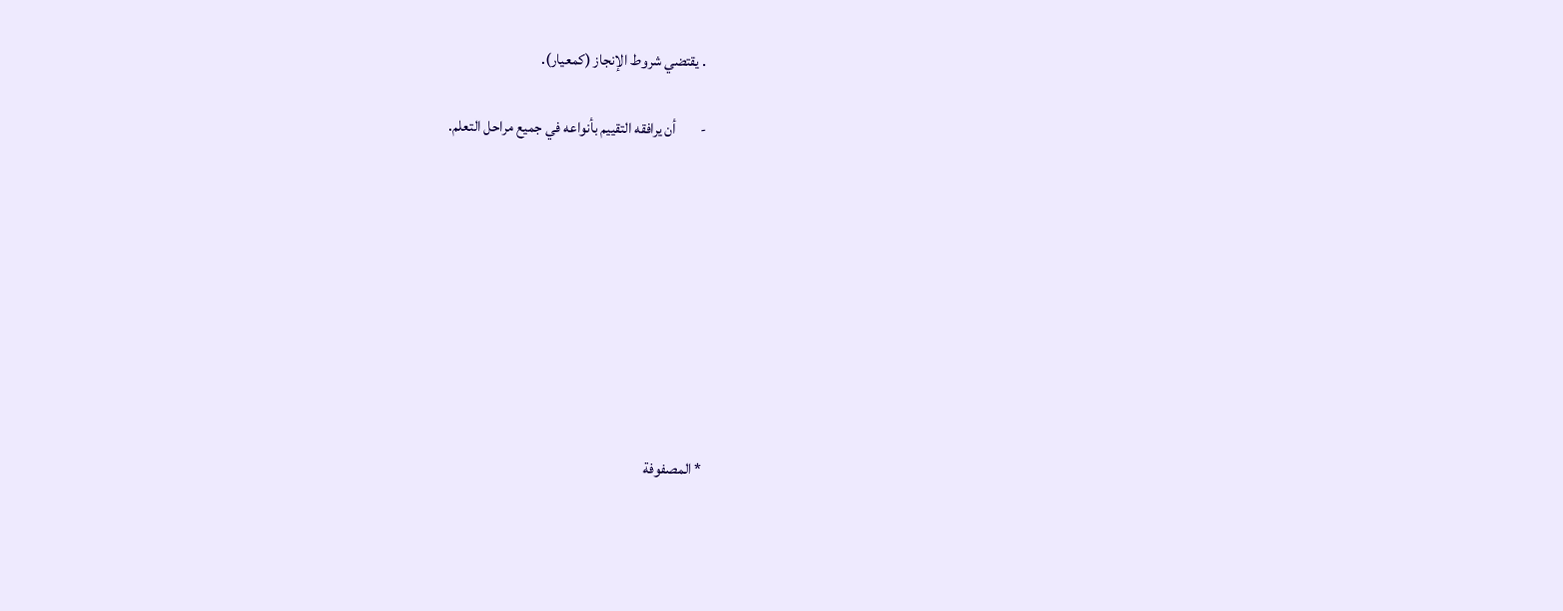. يقتضي شروط الإنجاز (كمعيار).

-        أن يرافقه التقييم بأنواعه في جميع مراحل التعلم.









* المصفوفة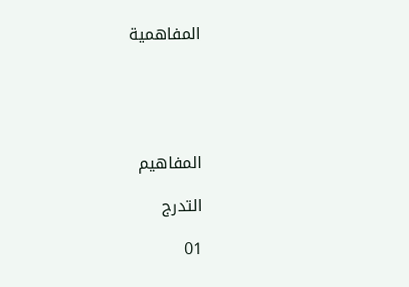المفاهمية





المفاهيم

التدرج

01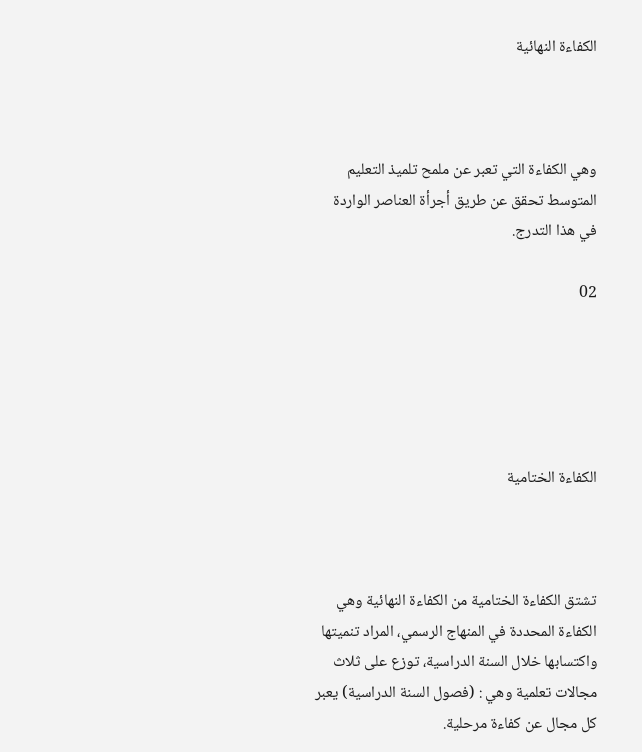الكفاءة النهائية



وهي الكفاءة التي تعبر عن ملمح تلميذ التعليم المتوسط تحقق عن طريق أجرأة العناصر الواردة في هذا التدرج.

02





الكفاءة الختامية



تشتق الكفاءة الختامية من الكفاءة النهائية وهي الكفاءة المحددة في المنهاج الرسمي، المراد تنميتها واكتسابها خلال السنة الدراسية، توزع على ثلاث مجالات تعلمية وهي : (فصول السنة الدراسية) يعبر كل مجال عن كفاءة مرحلية.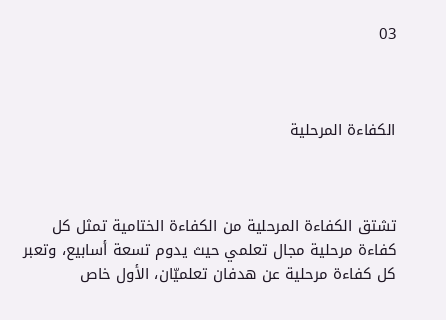03



الكفاءة المرحلية



تشتق الكفاءة المرحلية من الكفاءة الختامية تمثل كل كفاءة مرحلية مجال تعلمي حيث يدوم تسعة أسابيع، وتعبر كل كفاءة مرحلية عن هدفان تعلميّان، الأول خاص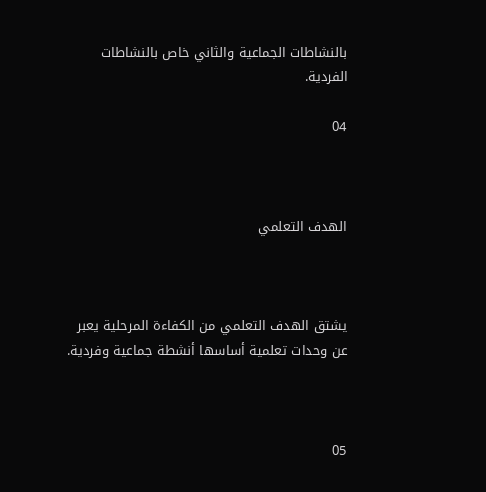بالنشاطات الجماعية والثاني خاص بالنشاطات الفردية.

04



الهدف التعلمي



يشتق الهدف التعلمي من الكفاءة المرحلية يعبر عن وحدات تعلمية أساسها أنشطة جماعية وفردية.



05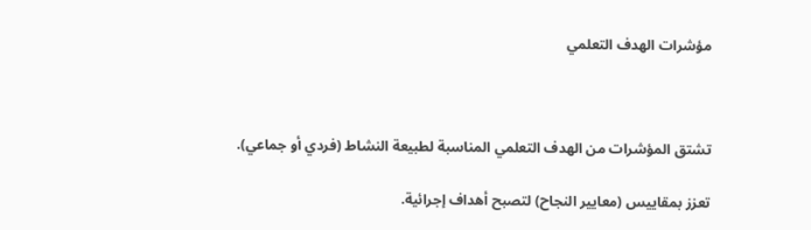مؤشرات الهدف التعلمي



تشتق المؤشرات من الهدف التعلمي المناسبة لطبيعة النشاط (فردي أو جماعي).

تعزز بمقاييس (معايير النجاح) لتصبح أهداف إجرائية.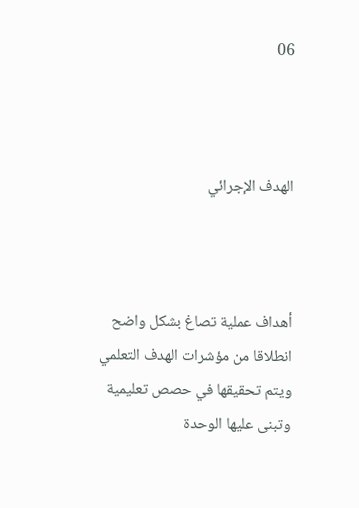06



الهدف الإجرائي



أهداف عملية تصاغ بشكل واضح انطلاقا من مؤشرات الهدف التعلمي ويتم تحقيقها في حصص تعليمية وتبنى عليها الوحدة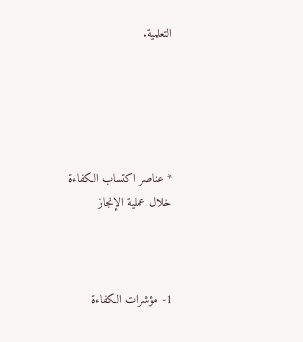التعلمية.





* عناصر اكتساب الكفاءة خلال عملية الإنجاز



1- مؤشرات الكفاءة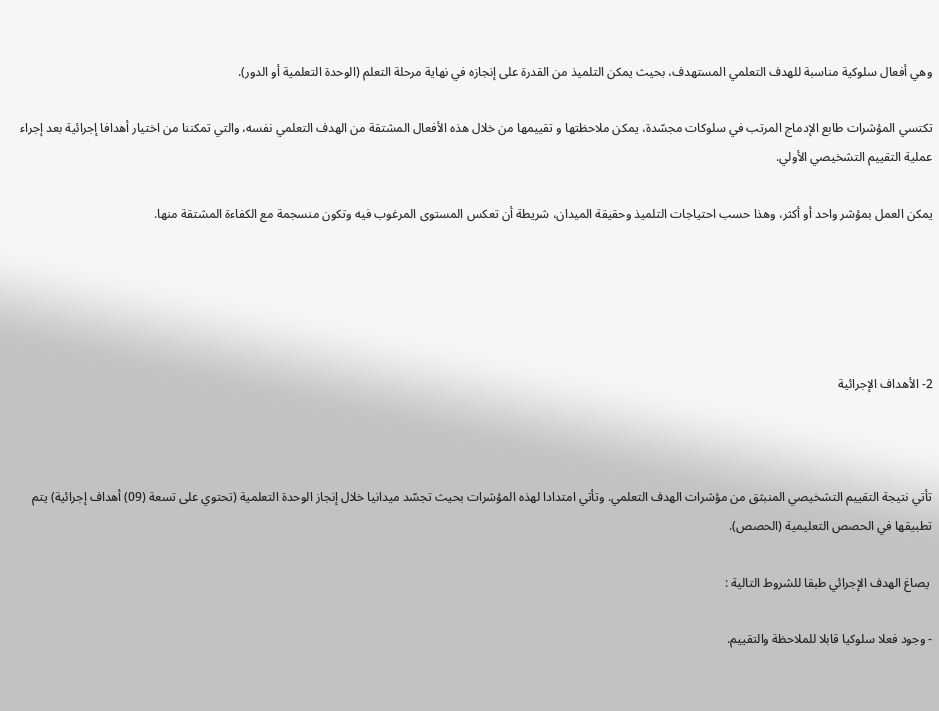وهي أفعال سلوكية مناسبة للهدف التعلمي المستهدف، بحيث يمكن التلميذ من القدرة على إنجازه في نهاية مرحلة التعلم (الوحدة التعلمية أو الدور).

تكتسي المؤشرات طابع الإدماج المرتب في سلوكات مجسّدة، يمكن ملاحظتها و تقييمها من خلال هذه الأفعال المشتقة من الهدف التعلمي نفسه، والتي تمكننا من اختيار أهدافا إجرائية بعد إجراء عملية التقييم التشخيصي الأولي.

يمكن العمل بمؤشر واحد أو أكثر، وهذا حسب احتياجات التلميذ وحقيقة الميدان، شريطة أن تعكس المستوى المرغوب فيه وتكون منسجمة مع الكفاءة المشتقة منها.





2- الأهداف الإجرائية



تأتي نتيجة التقييم التشخيصي المنبثق من مؤشرات الهدف التعلمي. وتأتي امتدادا لهذه المؤشرات بحيث تجسّد ميدانيا خلال إنجاز الوحدة التعلمية (تحتوي على تسعة (09) أهداف إجرائية) يتم تطبيقها في الحصص التعليمية (الحصص).

 يصاغ الهدف الإجرائي طبقا للشروط التالية :

- وجود فعلا سلوكيا قابلا للملاحظة والتقييم.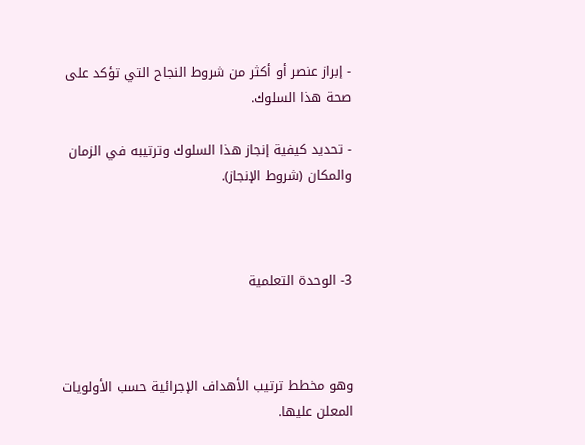- إبراز عنصر أو أكثر من شروط النجاح التي تؤكد على صحة هذا السلوك.

- تحديد كيفية إنجاز هذا السلوك وترتيبه في الزمان والمكان (شروط الإنجاز).



3- الوحدة التعلمية



وهو مخطط ترتيب الأهداف الإجرائية حسب الأولويات المعلن عليها.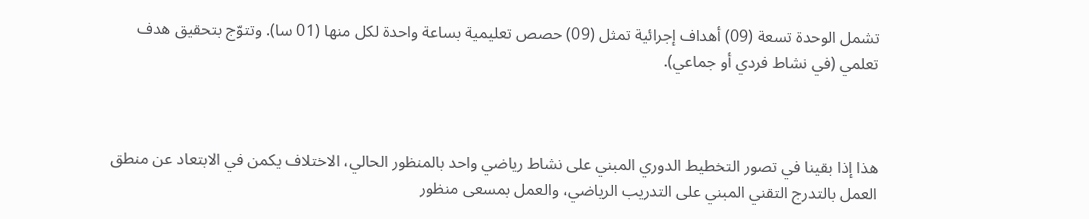تشمل الوحدة تسعة (09) أهداف إجرائية تمثل (09) حصص تعليمية بساعة واحدة لكل منها (01 سا). وتتوّج بتحقيق هدف تعلمي (في نشاط فردي أو جماعي).



هذا إذا بقينا في تصور التخطيط الدوري المبني على نشاط رياضي واحد بالمنظور الحالي، الاختلاف يكمن في الابتعاد عن منطق العمل بالتدرج التقني المبني على التدريب الرياضي، والعمل بمسعى منظور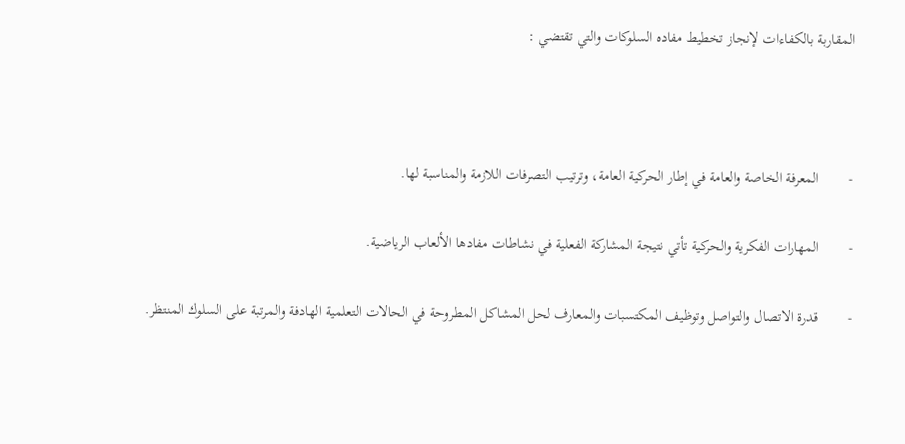المقاربة بالكفاءات لإنجاز تخطيط مفاده السلوكات والتي تقتضي :



-        المعرفة الخاصة والعامة في إطار الحركية العامة، وترتيب التصرفات اللازمة والمناسبة لها.

-        المهارات الفكرية والحركية تأتي نتيجة المشاركة الفعلية في نشاطات مفادها الألعاب الرياضية.

-        قدرة الاتصال والتواصل وتوظيف المكتسبات والمعارف لحل المشاكل المطروحة في الحالات التعلمية الهادفة والمرتبة على السلوك المنتظر.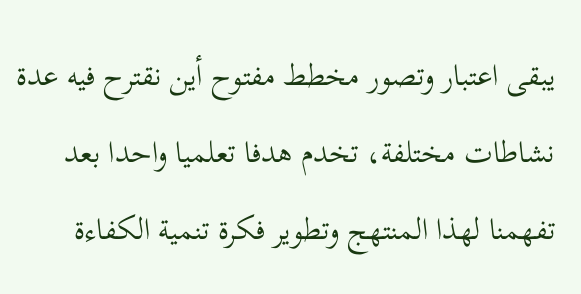يبقى اعتبار وتصور مخطط مفتوح أين نقترح فيه عدة نشاطات مختلفة، تخدم هدفا تعلميا واحدا بعد تفهمنا لهذا المنتهج وتطوير فكرة تنمية الكفاءة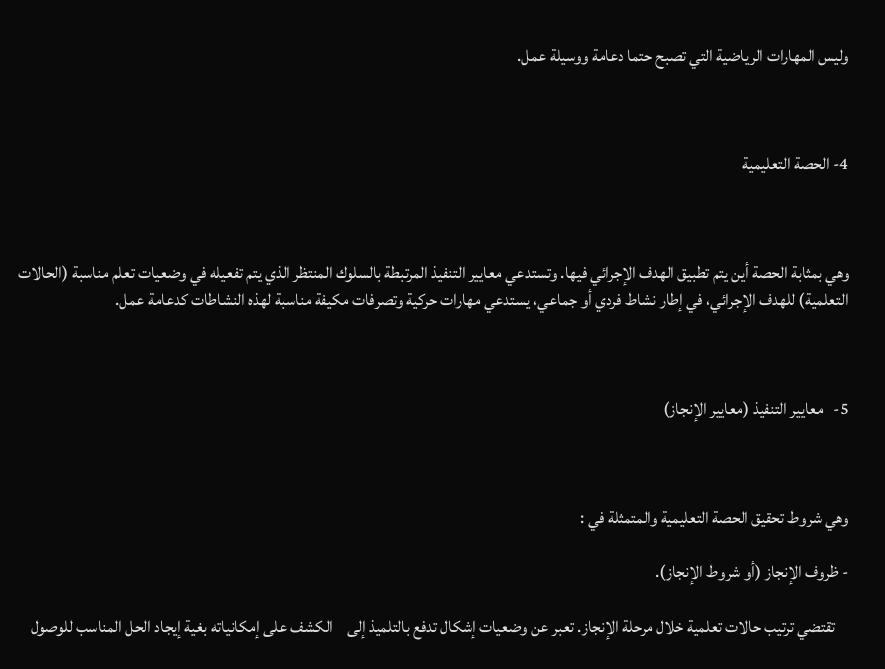وليس المهارات الرياضية التي تصبح حتما دعامة ووسيلة عمل.



4- الحصة التعليمية



وهي بمثابة الحصة أين يتم تطبيق الهدف الإجرائي فيها. وتستدعي معايير التنفيذ المرتبطة بالسلوك المنتظر الذي يتم تفعيله في وضعيات تعلم مناسبة (الحالات التعلمية) للهدف الإجرائي، في إطار نشاط فردي أو جماعي، يستدعي مهارات حركية وتصرفات مكيفة مناسبة لهذه النشاطات كدعامة عمل.



5-   معايير التنفيذ (معايير الإنجاز)



وهي شروط تحقيق الحصة التعليمية والمتمثلة في :

- ظروف الإنجاز (أو شروط الإنجاز).

    تقتضي ترتيب حالات تعلمية خلال مرحلة الإنجاز. تعبر عن وضعيات إشكال تدفع بالتلميذ إلى    الكشف على إمكانياته بغية إيجاد الحل المناسب للوصول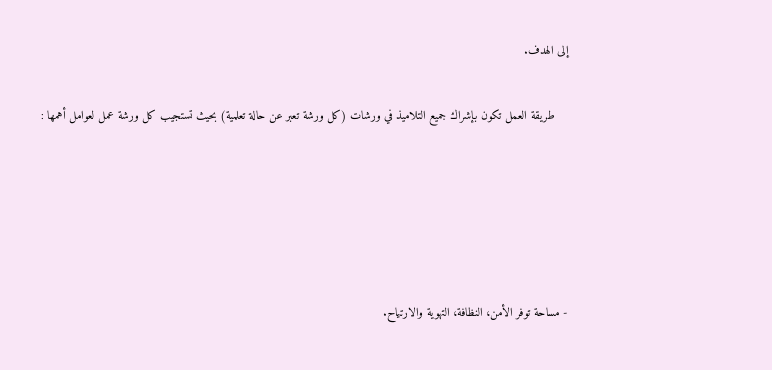إلى الهدف.

    طريقة العمل تكون بإشراك جميع التلاميذ في ورشات (كل ورشة تعبر عن حالة تعلمية) بحيث تستجيب كل ورشة عمل لعوامل أهمها :





- مساحة توفر الأمن، النظافة، التهوية والارتياح.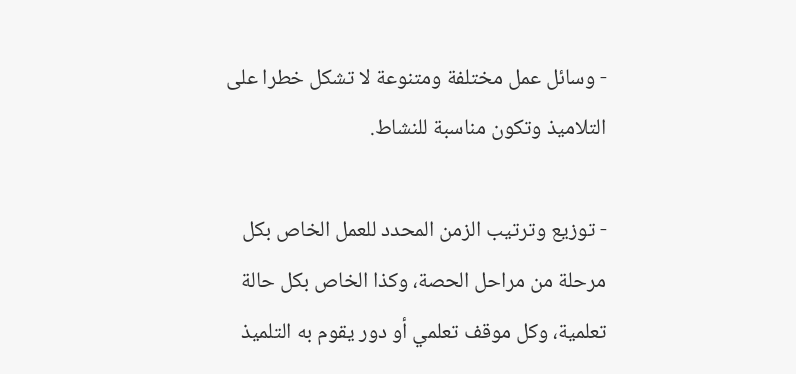- وسائل عمل مختلفة ومتنوعة لا تشكل خطرا على التلاميذ وتكون مناسبة للنشاط.

- توزيع وترتيب الزمن المحدد للعمل الخاص بكل مرحلة من مراحل الحصة، وكذا الخاص بكل حالة تعلمية، وكل موقف تعلمي أو دور يقوم به التلميذ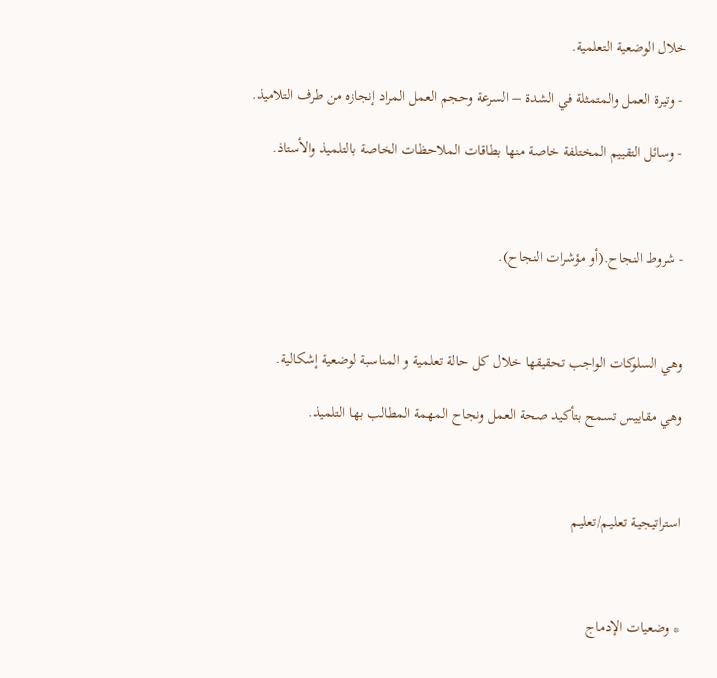خلال الوضعية التعلمية.

 - وتيرة العمل والمتمثلة في الشدة – السرعة وحجم العمل المراد إنجازه من طرف التلاميذ.

 - وسائل التقييم المختلفة خاصة منها بطاقات الملاحظات الخاصة بالتلميذ والأستاذ.



- شروط النجاح.(أو مؤشرات النجاح).



وهي السلوكات الواجب تحقيقها خلال كل حالة تعلمية و المناسبة لوضعية إشكالية.

وهي مقاييس تسمح بتأكيد صحة العمل ونجاح المهمة المطالب بها التلميذ.



استراتيجيـة تعليـم/تعليـم



* وضعيات الإدماج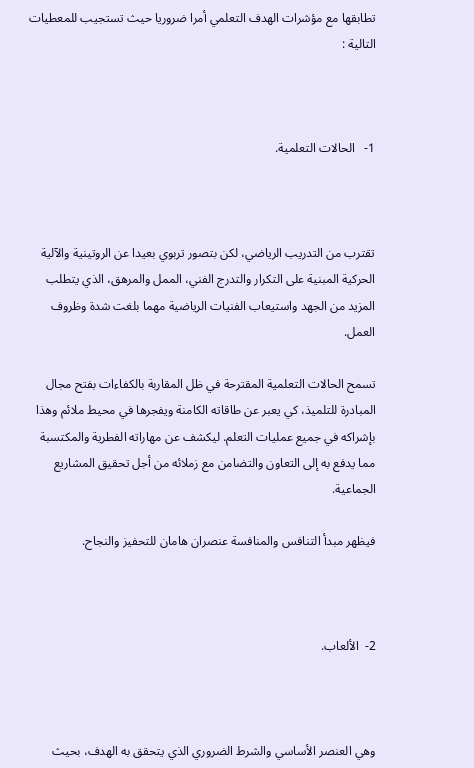تطابقها مع مؤشرات الهدف التعلمي أمرا ضروريا حيث تستجيب للمعطيات التالية :



1-   الحالات التعلمية.



تقترب من التدريب الرياضي، لكن بتصور تربوي بعيدا عن الروتينية والآلية الحركية المبنية على التكرار والتدرج الفني، الممل والمرهق، الذي يتطلب المزيد من الجهد واستيعاب الفنيات الرياضية مهما بلغت شدة وظروف العمل.

تسمح الحالات التعلمية المقترحة في ظل المقاربة بالكفاءات بفتح مجال المبادرة للتلميذ، كي يعبر عن طاقاته الكامنة ويفجرها في محيط ملائم وهذا بإشراكه في جميع عمليات التعلم. ليكشف عن مهاراته الفطرية والمكتسبة مما يدفع به إلى التعاون والتضامن مع زملائه من أجل تحقيق المشاريع الجماعية.

فيظهر مبدأ التنافس والمنافسة عنصران هامان للتحفيز والنجاح.



2-  الألعاب.



وهي العنصر الأساسي والشرط الضروري الذي يتحقق به الهدف، بحيث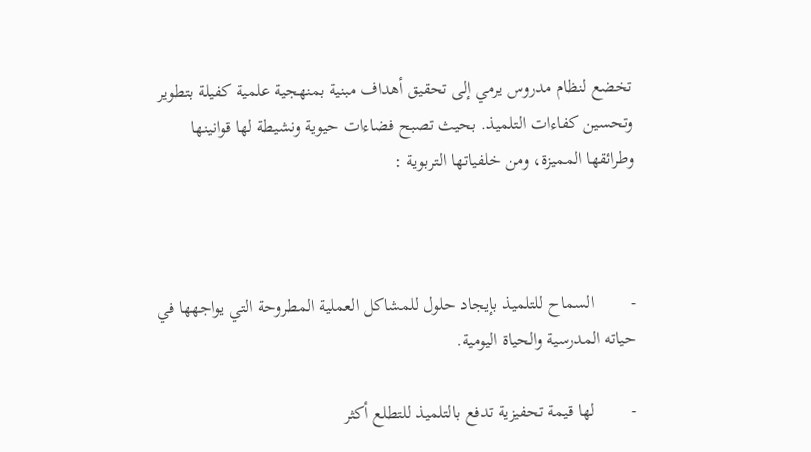تخضع لنظام مدروس يرمي إلى تحقيق أهداف مبنية بمنهجية علمية كفيلة بتطوير وتحسين كفاءات التلميذ. بحيث تصبح فضاءات حيوية ونشيطة لها قوانينها وطرائقها المميزة، ومن خلفياتها التربوية :



-        السماح للتلميذ بإيجاد حلول للمشاكل العملية المطروحة التي يواجهها في حياته المدرسية والحياة اليومية.

-        لها قيمة تحفيزية تدفع بالتلميذ للتطلع أكثر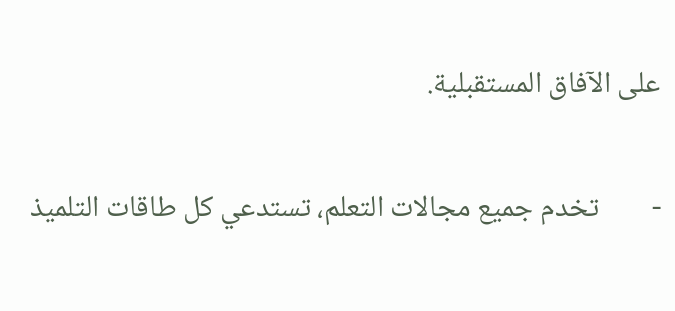على الآفاق المستقبلية.

-        تخدم جميع مجالات التعلم، تستدعي كل طاقات التلميذ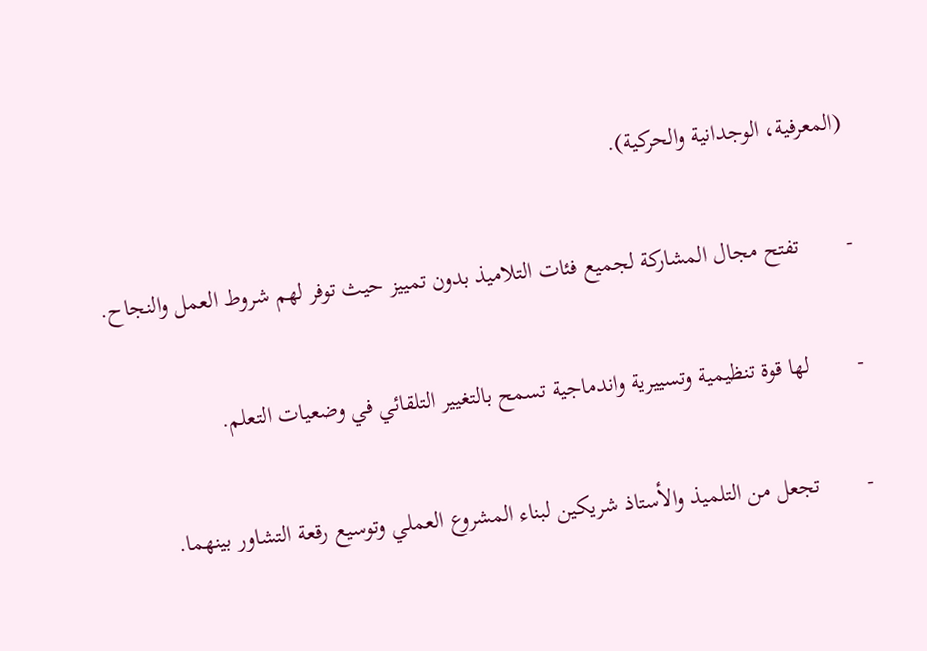(المعرفية، الوجدانية والحركية).

-        تفتح مجال المشاركة لجميع فئات التلاميذ بدون تمييز حيث توفر لهم شروط العمل والنجاح.

-        لها قوة تنظيمية وتسييرية واندماجية تسمح بالتغيير التلقائي في وضعيات التعلم.

-        تجعل من التلميذ والأستاذ شريكين لبناء المشروع العملي وتوسيع رقعة التشاور بينهما.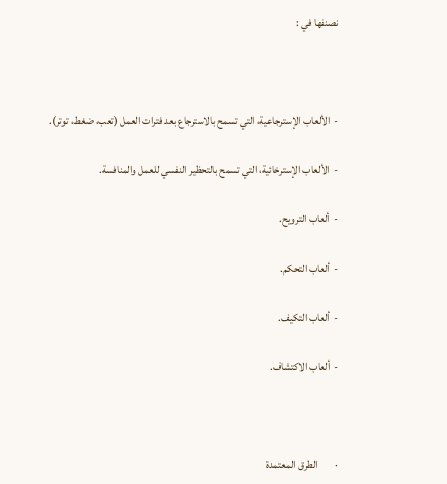نصنفها في :



-  الألعاب الإسترجاعية، التي تسمح بالاسترجاع بعد فترات العمل (تعب، ضغط، توتر).

-  الألعاب الإسترخائية، التي تسمح بالتحظير النفسي للعمل والمنافسة.

-  ألعاب الترويح.

-  ألعاب التحكم.

-  ألعاب التكيف.

-  ألعاب الاكتشاف.



·        الطرق المعتمدة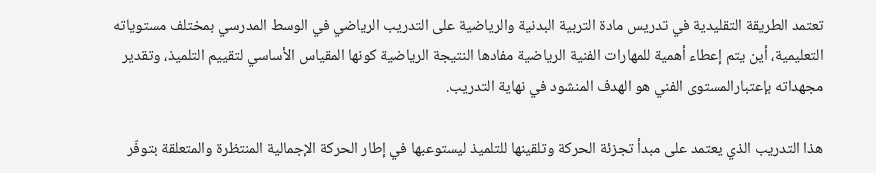تعتمد الطريقة التقليدية في تدريس مادة التربية البدنية والرياضية على التدريب الرياضي في الوسط المدرسي بمختلف مستوياته التعليمية، أين يتم إعطاء أهمية للمهارات الفنية الرياضية مفادها النتيجة الرياضية كونها المقياس الأساسي لتقييم التلميذ، وتقدير مجهداته بإعتبارالمستوى الفني هو الهدف المنشود في نهاية التدريب.

هذا التدريب الذي يعتمد على مبدأ تجزئة الحركة وتلقينها للتلميذ ليستوعبها في إطار الحركة الإجمالية المنتظرة والمتعلقة بتوفّر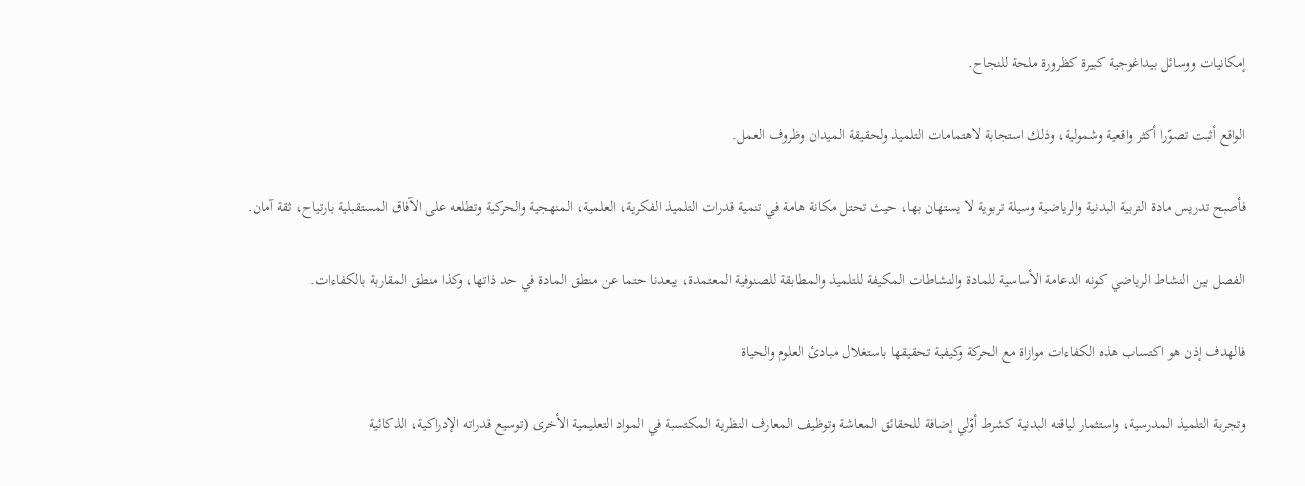إمكانيات ووسائل بيداغوجية كبيرة كظرورة ملحة للنجاح.

الواقع أثبت تصوّرا أكثر واقعية وشمولية، وذلك استجابة لاهتمامات التلميذ ولحقيقة الميدان وظروف العمل.

فأصبح تدريس مادة التربية البدنية والرياضية وسيلة تربوية لا يستهان بها، حيث تحتل مكانة هامة في تنمية قدرات التلميذ الفكرية، العلمية، المنهجية والحركية وتطلعه على الآفاق المستقبلية بارتياح، ثقة آمان.

الفصل بين النشاط الرياضي كونه الدعامة الأساسية للمادة والنشاطات المكيفة للتلميذ والمطابقة للصنوفية المعتمدة، يبعدنا حتما عن منطق المادة في حد ذاتها، وكذا منطق المقاربة بالكفاءات.

فالهدف إذن هو اكتساب هذه الكفاءات موازاة مع الحركة وكيفية تحقيقها باستغلال مبادئ العلوم والحياة

وتجربة التلميذ المدرسية، واستثمار لياقته البدنية كشرط أوّلي إضافة للحقائق المعاشة وتوظيف المعارف النظرية المكتسبة في المواد التعليمية الأخرى (توسيع قدراته الإدراكية، الذكائية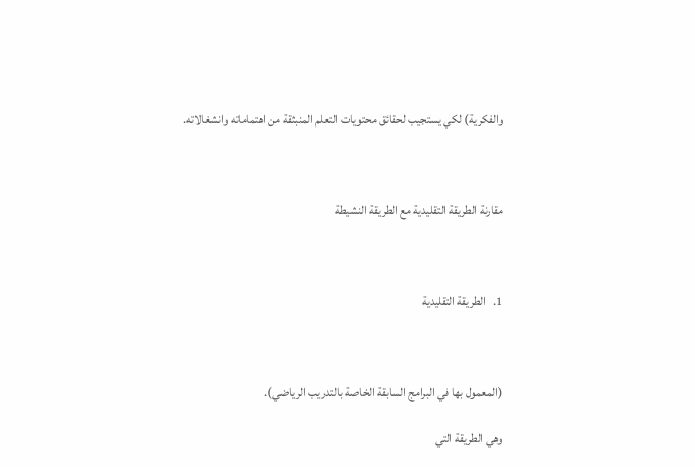والفكرية) لكي يستجيب لحقائق محتويات التعلم المنبثقة من اهتماماته وانشغالاته.



مقارنة الطريقة التقليدية مع الطريقة النشيطة



1.   الطريقة التقليدية



(المعمول بها في البرامج السابقة الخاصة بالتدريب الرياضي).

وهي الطريقة التي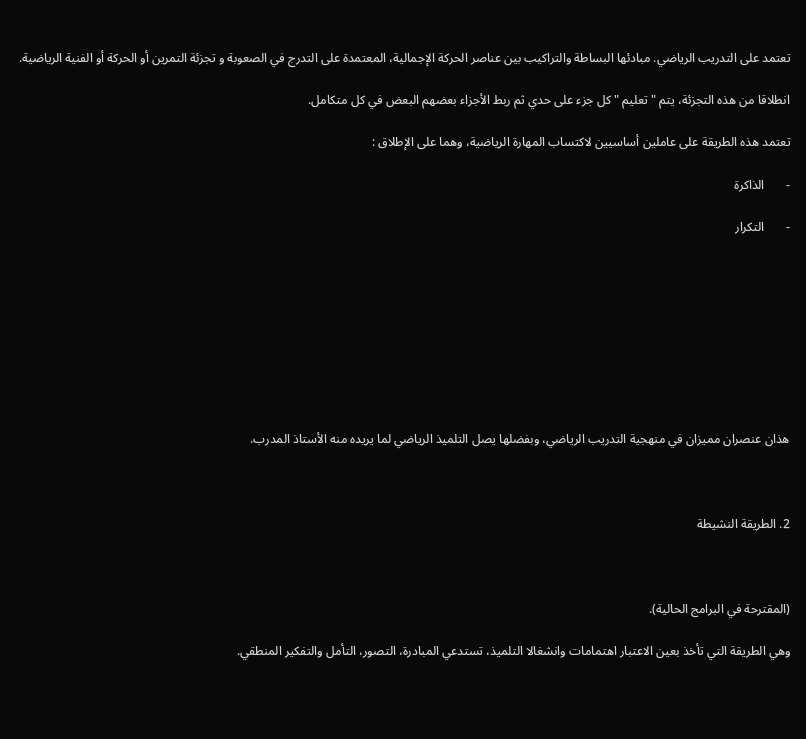تعتمد على التدريب الرياضي. مبادئها البساطة والتراكيب بين عناصر الحركة الإجمالية، المعتمدة على التدرج في الصعوبة و تجزئة التمرين أو الحركة أو الفنية الرياضية.

انطلاقا من هذه التجزئة، يتم " تعليم " كل جزء على حدي ثم ربط الأجزاء بعضهم البعض في كل متكامل.

تعتمد هذه الطريقة على عاملين أساسيين لاكتساب المهارة الرياضية، وهما على الإطلاق :

-       الذاكرة

-       التكرار









هذان عنصران مميزان في منهجية التدريب الرياضي، وبفضلها يصل التلميذ الرياضي لما يريده منه الأستاذ المدرب.



2. الطريقة النشيطة



(المقترحة في البرامج الحالية).

وهي الطريقة التي تأخذ بعين الاعتبار اهتمامات وانشغالا التلميذ، تستدعي المبادرة، التصور، التأمل والتفكير المنطقي.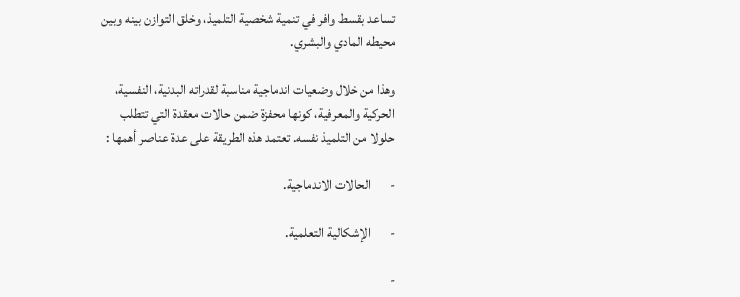تساعد بقسط وافر في تنمية شخصية التلميذ، وخلق التوازن بينه وبين محيطه المادي والبشري.

وهذا من خلال وضعيات اندماجية مناسبة لقدراته البدنية، النفسية، الحركية والمعرفية، كونها محفزة ضمن حالات معقدة التي تتطلب حلولا من التلميذ نفسه. تعتمد هذه الطريقة على عدة عناصر أهمها :

-       الحالات الاندماجية.

-       الإشكالية التعلمية.

-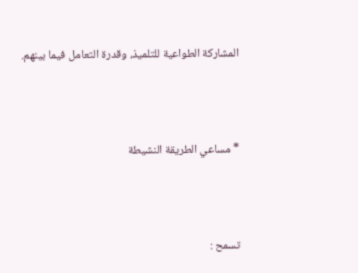المشاركة الطواعية للتلميذ، وقدرة التعامل فيما بينهم.



* مساعي الطريقة النشيطة



تسمح :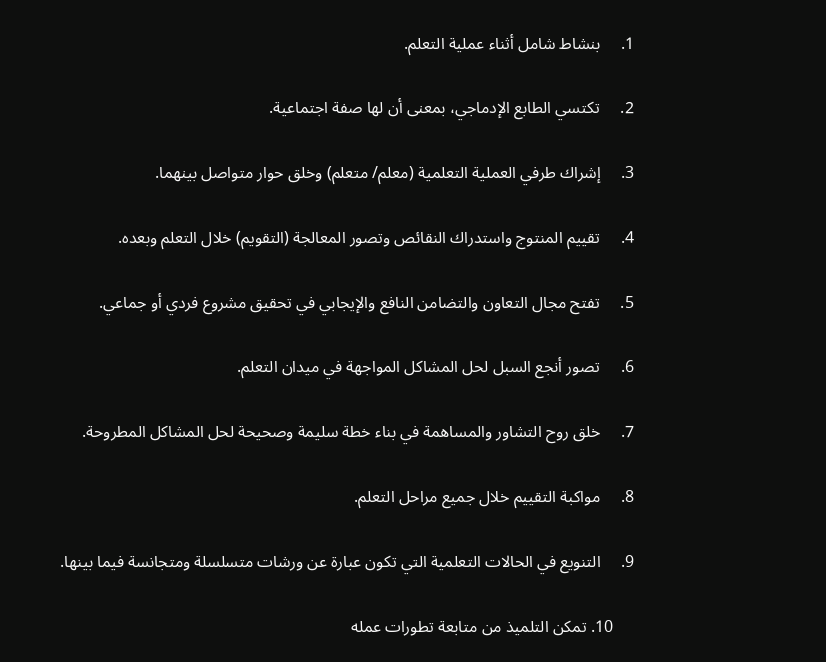1.     بنشاط شامل أثناء عملية التعلم.

2.     تكتسي الطابع الإدماجي، بمعنى أن لها صفة اجتماعية.

3.     إشراك طرفي العملية التعلمية (معلم/ متعلم) وخلق حوار متواصل بينهما.

4.     تقييم المنتوج واستدراك النقائص وتصور المعالجة (التقويم) خلال التعلم وبعده.

5.     تفتح مجال التعاون والتضامن النافع والإيجابي في تحقيق مشروع فردي أو جماعي.

6.     تصور أنجع السبل لحل المشاكل المواجهة في ميدان التعلم.

7.     خلق روح التشاور والمساهمة في بناء خطة سليمة وصحيحة لحل المشاكل المطروحة.

8.     مواكبة التقييم خلال جميع مراحل التعلم.

9.     التنويع في الحالات التعلمية التي تكون عبارة عن ورشات متسلسلة ومتجانسة فيما بينها.

     10. تمكن التلميذ من متابعة تطورات عمله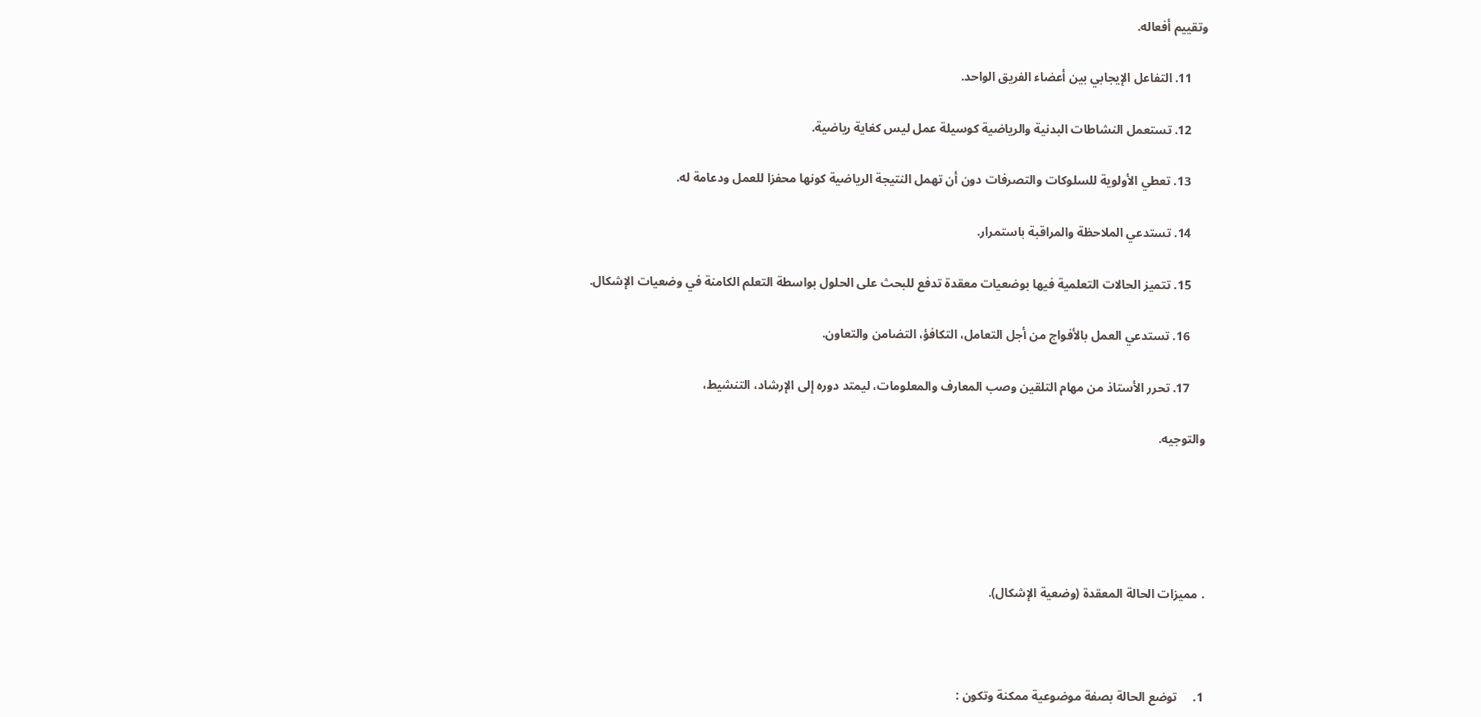وتقييم أفعاله.

     11. التفاعل الإيجابي بين أعضاء الفريق الواحد.

     12. تستعمل النشاطات البدنية والرياضية كوسيلة عمل ليس كغاية رياضية.

     13. تعطي الأولوية للسلوكات والتصرفات دون أن تهمل النتيجة الرياضية كونها محفزا للعمل ودعامة له.

     14. تستدعي الملاحظة والمراقبة باستمرار.

     15. تتميز الحالات التعلمية فيها بوضعيات معقدة تدفع للبحث على الحلول بواسطة التعلم الكامنة في وضعيات الإشكال.

     16. تستدعي العمل بالأفواج من أجل التعامل، التكافؤ، التضامن والتعاون.

     17. تحرر الأستاذ من مهام التلقين وصب المعارف والمعلومات، ليمتد دوره إلى الإرشاد، التنشيط،

والتوجيه.





. مميزات الحالة المعقدة (وضعية الإشكال).



1.     توضع الحالة بصفة موضوعية ممكنة وتكون :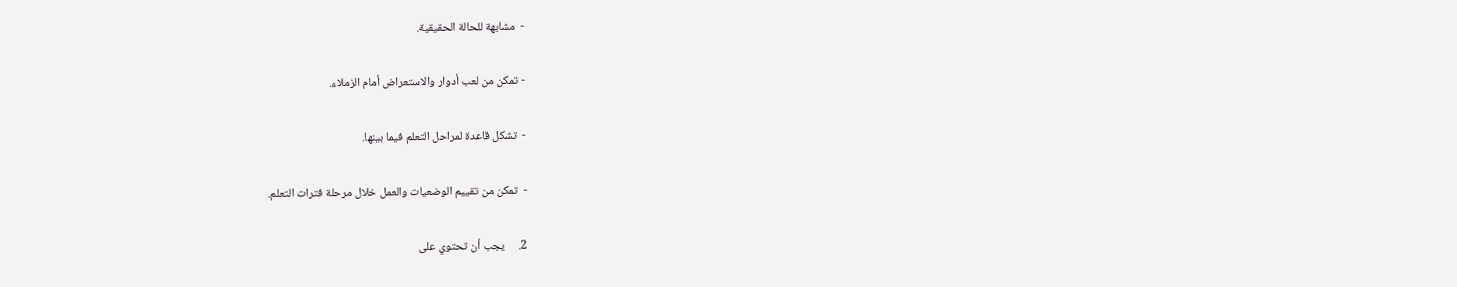-  مشابهة للحالة الحقيقية.

- تمكن من لعب أدوار والاستعراض أمام الزملاء.

-  تشكل قاعدة لمراحل التعلم فيما بينها.

-  تمكن من تقييم الوضعيات والعمل خلال مرحلة فترات التعلم.

2.     يجب أن تحتوي على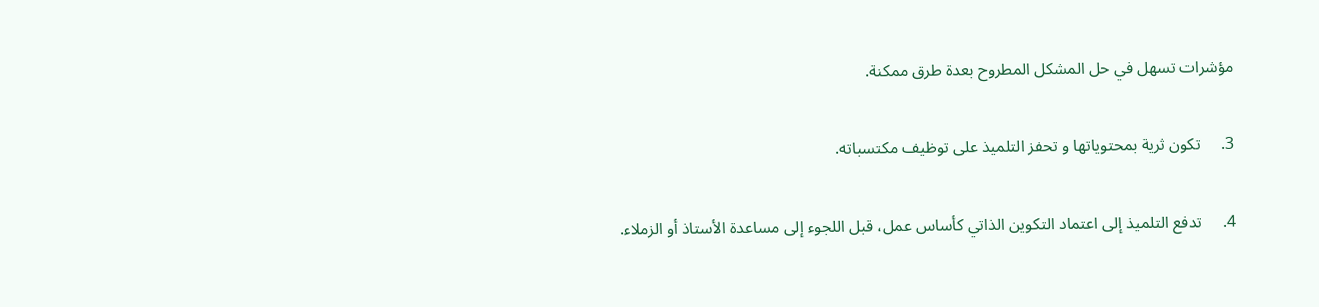مؤشرات تسهل في حل المشكل المطروح بعدة طرق ممكنة.

3.     تكون ثرية بمحتوياتها و تحفز التلميذ على توظيف مكتسباته.

4.     تدفع التلميذ إلى اعتماد التكوين الذاتي كأساس عمل، قبل اللجوء إلى مساعدة الأستاذ أو الزملاء.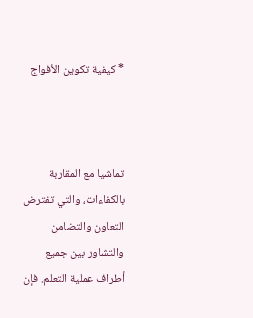* كيفية تكوين الأفواج



تماشيا مع المقاربة بالكفاءات، والتي تفترض التعاون والتضامن والتشاور بين جميع أطراف عملية التعلم. فإن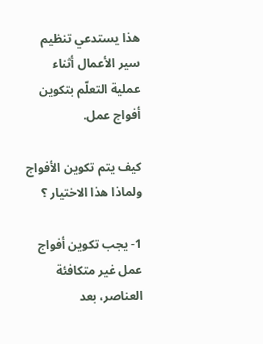هذا يستدعي تنظيم سير الأعمال أثناء عملية التعلّم بتكوين أفواج عمل.

كيف يتم تكوين الأفواج ولماذا هذا الاختيار ؟

1- يجب تكوين أفواج عمل غير متكافئة العناصر، بعد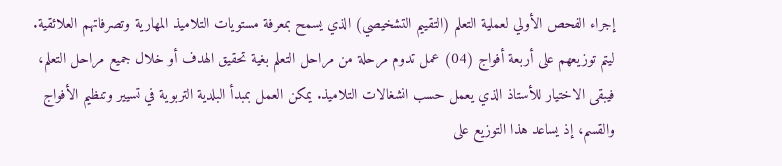إجراء الفحص الأولي لعملية التعلم (التقييم التشخيصي) الذي يسمح بمعرفة مستويات التلاميذ المهارية وتصرفاتهم العلائقية. ليتم توزيعهم على أربعة أفواج (04) عمل تدوم مرحلة من مراحل التعلم بغية تحقيق الهدف أو خلال جميع مراحل التعلم، فيبقى الاختيار للأستاذ الذي يعمل حسب انشغالات التلاميذ. يمكن العمل بمبدأ البلدية التربوية في تسيير وتنظيم الأفواج والقسم، إذ يساعد هذا التوزيع على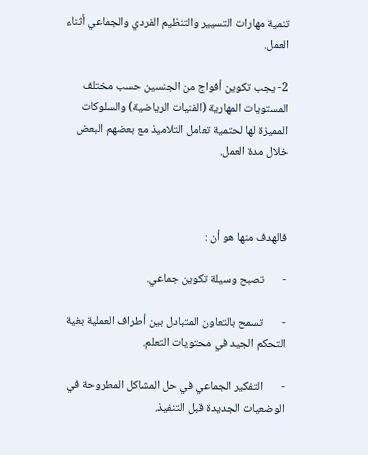تنمية مهارات التسيير والتنظيم الفردي والجماعي أثناء العمل.

2- يجب تكوين أفواج من الجنسين حسب مختلف المستويات المهارية (الفنيات الرياضية) والسلوكات المميزة لها لحتمية تعامل التلاميذ مع بعضهم البعض خلال مدة العمل.



فالهدف منها هو أن :

-       تصبح وسيلة تكوين جماعي.

-       تسمح بالتعاون المتبادل بين أطراف العملية بغية التحكم الجيد في محتويات التعلم.

-       التفكير الجماعي في حل المشاكل المطروحة في الوضعيات الجديدة قبل التنفيذ.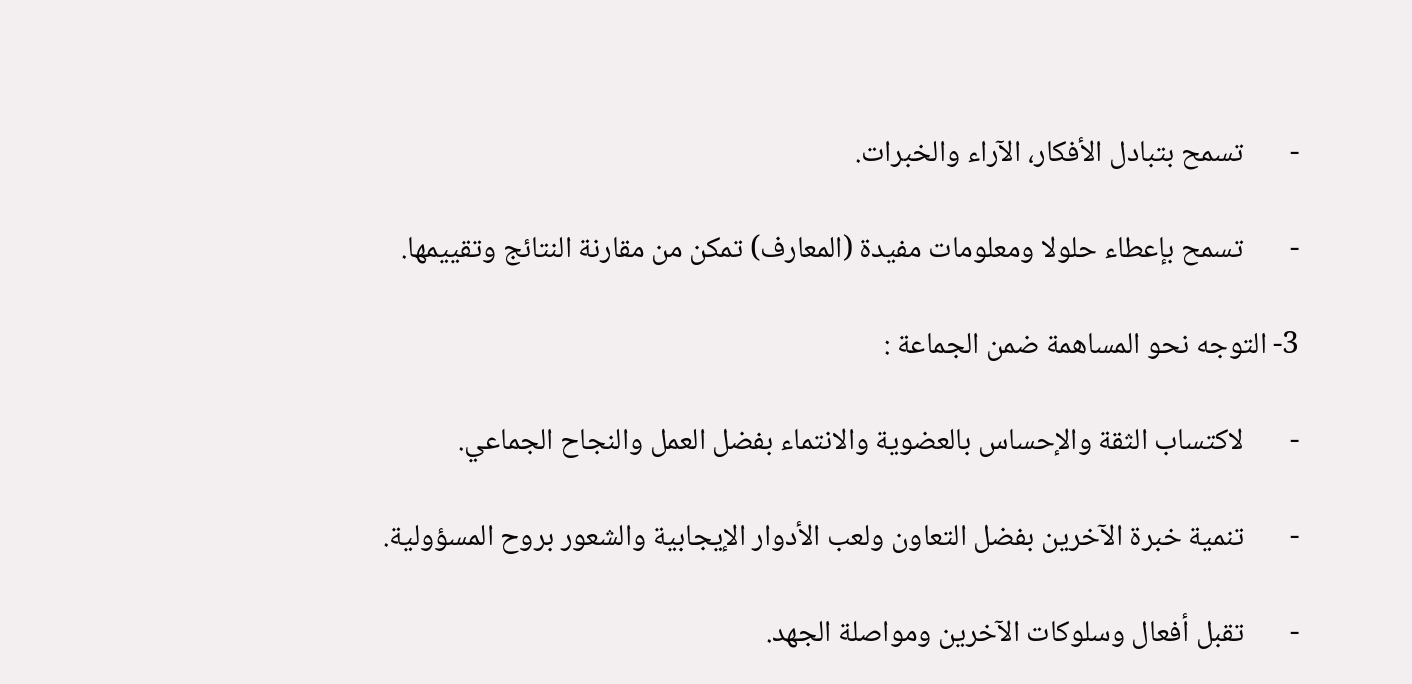-       تسمح بتبادل الأفكار، الآراء والخبرات.

-       تسمح بإعطاء حلولا ومعلومات مفيدة (المعارف) تمكن من مقارنة النتائج وتقييمها.

3- التوجه نحو المساهمة ضمن الجماعة :

-       لاكتساب الثقة والإحساس بالعضوية والانتماء بفضل العمل والنجاح الجماعي.

-       تنمية خبرة الآخرين بفضل التعاون ولعب الأدوار الإيجابية والشعور بروح المسؤولية.

-       تقبل أفعال وسلوكات الآخرين ومواصلة الجهد.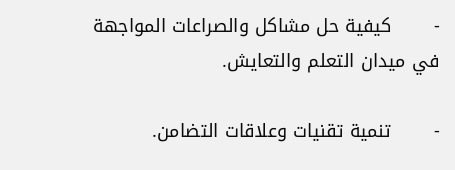-       كيفية حل مشاكل والصراعات المواجهة في ميدان التعلم والتعايش.

-       تنمية تقنيات وعلاقات التضامن.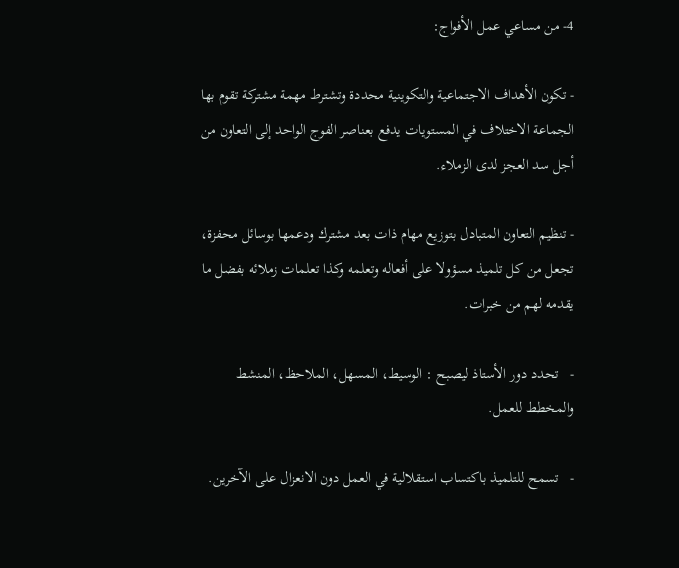4- من مساعي عمل الأفواج:

- تكون الأهداف الاجتماعية والتكوينية محددة وتشترط مهمة مشتركة تقوم بها الجماعة الاختلاف في المستويات يدفع بعناصر الفوج الواحد إلى التعاون من أجل سد العجز لدى الزملاء.

- تنظيم التعاون المتبادل بتوزيع مهام ذات بعد مشترك ودعمها بوسائل محفزة، تجعل من كل تلميذ مسؤولا على أفعاله وتعلمه وكذا تعلمات زملائه بفضل ما يقدمه لهم من خبرات.

-   تحدد دور الأستاذ ليصبح : الوسيط، المسهل، الملاحظ، المنشط والمخطط للعمل.

-   تسمح للتلميذ باكتساب استقلالية في العمل دون الانعزال على الآخرين.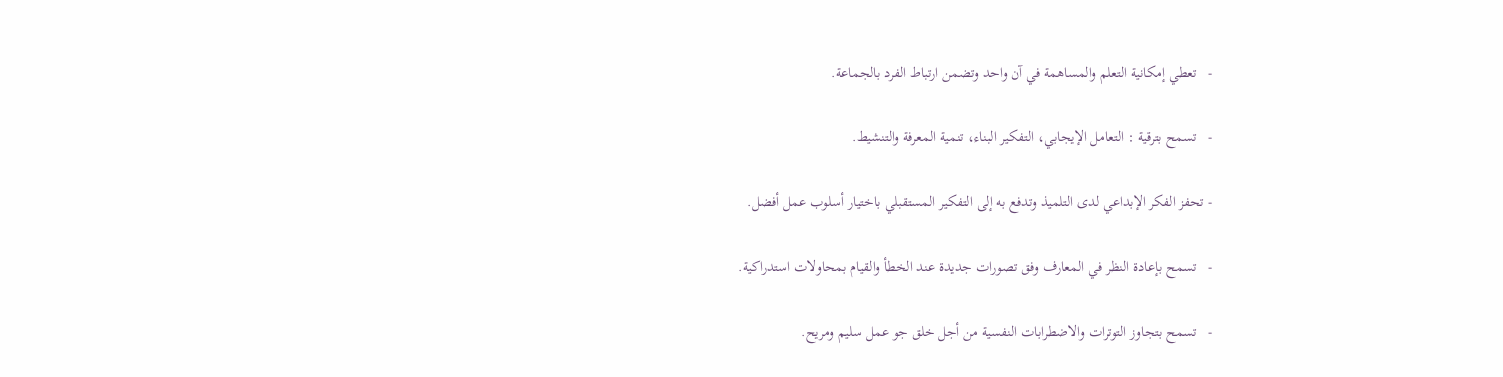-   تعطي إمكانية التعلم والمساهمة في آن واحد وتضمن ارتباط الفرد بالجماعة.

-   تسمح بترقية : التعامل الإيجابي، التفكير البناء، تنمية المعرفة والتنشيط.

- تحفز الفكر الإبداعي لدى التلميذ وتدفع به إلى التفكير المستقبلي باختيار أسلوب عمل أفضل.

-   تسمح بإعادة النظر في المعارف وفق تصورات جديدة عند الخطأ والقيام بمحاولات استدراكية.

-   تسمح بتجاوز التوترات والاضطرابات النفسية من أجل خلق جو عمل سليم ومريح.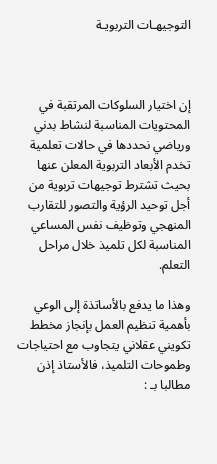التوجيهـات التربويـة



إن اختيار السلوكات المرتقبة في المحتويات المناسبة لنشاط بدني ورياضي نحددها في حالات تعلمية تخدم الأبعاد التربوية المعلن عنها بحيث تشترط توجيهات تربوية من أجل توحيد الرؤية والتصور للتقارب المنهجي وتوظيف نفس المساعي المناسبة لكل تلميذ خلال مراحل التعلم.

وهذا ما يدفع بالأساتذة إلى الوعي بأهمية تنظيم العمل بإنجاز مخطط تكويني عقلاني يتجاوب مع احتياجات وطموحات التلميذ، فالأستاذ إذن مطالبا بـ :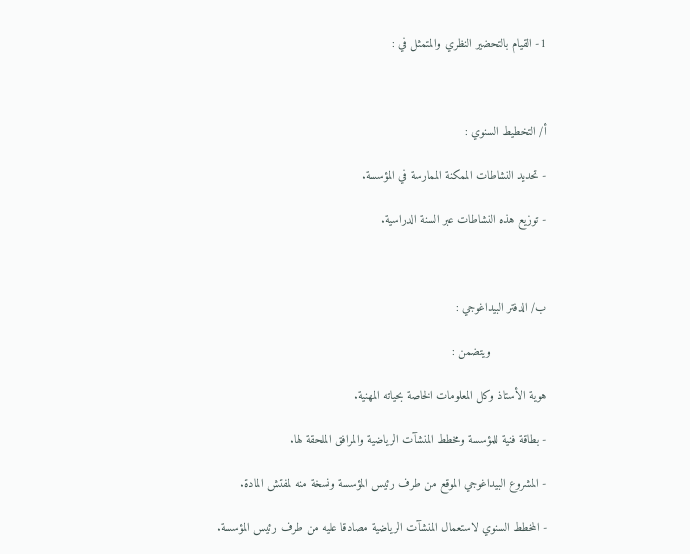1- القيام بالتحضير النظري والمتمثل في :



أ/ التخطيط السنوي :

- تحديد النشاطات الممكنة الممارسة في المؤسسة.

- توزيع هذه النشاطات عبر السنة الدراسية.



ب/ الدفتر البيداغوجي :

                ويتضمن :

هوية الأستاذ وكل المعلومات الخاصة بحياته المهنية.

- بطاقة فنية للمؤسسة ومخطط المنشآت الرياضية والمرافق الملحقة لها.

- المشروع البيداغوجي الموقع من طرف رئيس المؤسسة ونسخة منه لمفتش المادة.

- المخطط السنوي لاستعمال المنشآت الرياضية مصادقا عليه من طرف رئيس المؤسسة.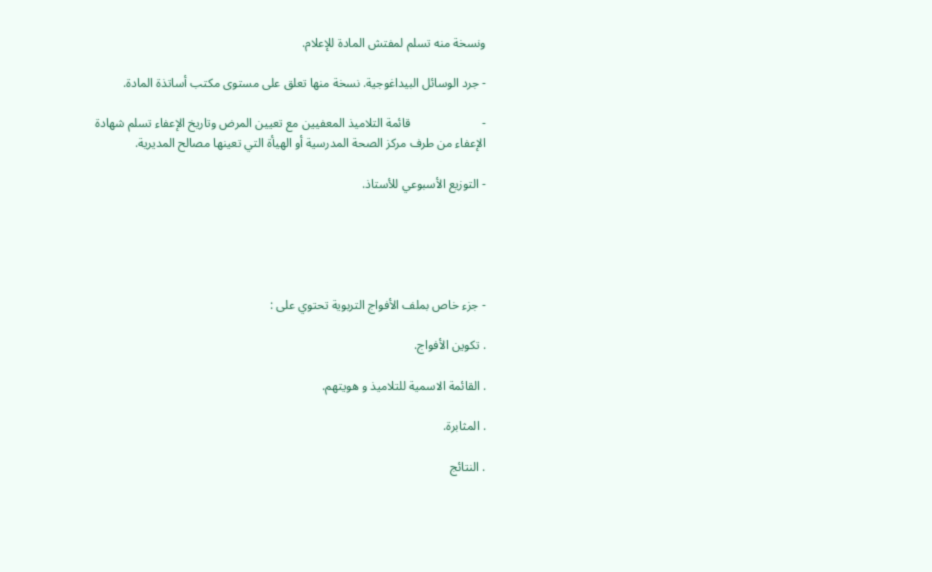ونسخة منه تسلم لمفتش المادة للإعلام.

- جرد الوسائل البيداغوجية. نسخة منها تعلق على مستوى مكتب أساتذة المادة.

-                       قائمة التلاميذ المعفيين مع تعيين المرض وتاريخ الإعفاء تسلم شهادة الإعفاء من طرف مركز الصحة المدرسية أو الهيأة التي تعينها مصالح المديرية.

- التوزيع الأسبوعي للأستاذ.





- جزء خاص بملف الأفواج التربوية تحتوي على :

. تكوين الأفواج.

. القائمة الاسمية للتلاميذ و هويتهم.

. المثابرة.

. النتائج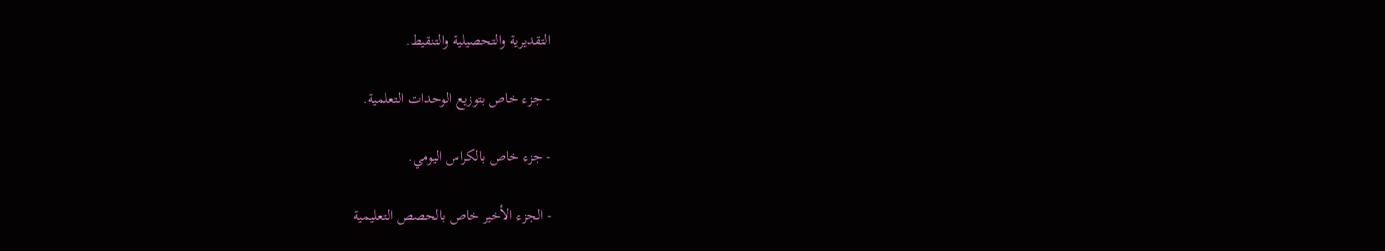التقديرية والتحصيلية والتنقيط.

- جزء خاص بتوزيع الوحدات التعلمية.

- جزء خاص بالكراس اليومي.

- الجزء الأخير خاص بالحصص التعليمية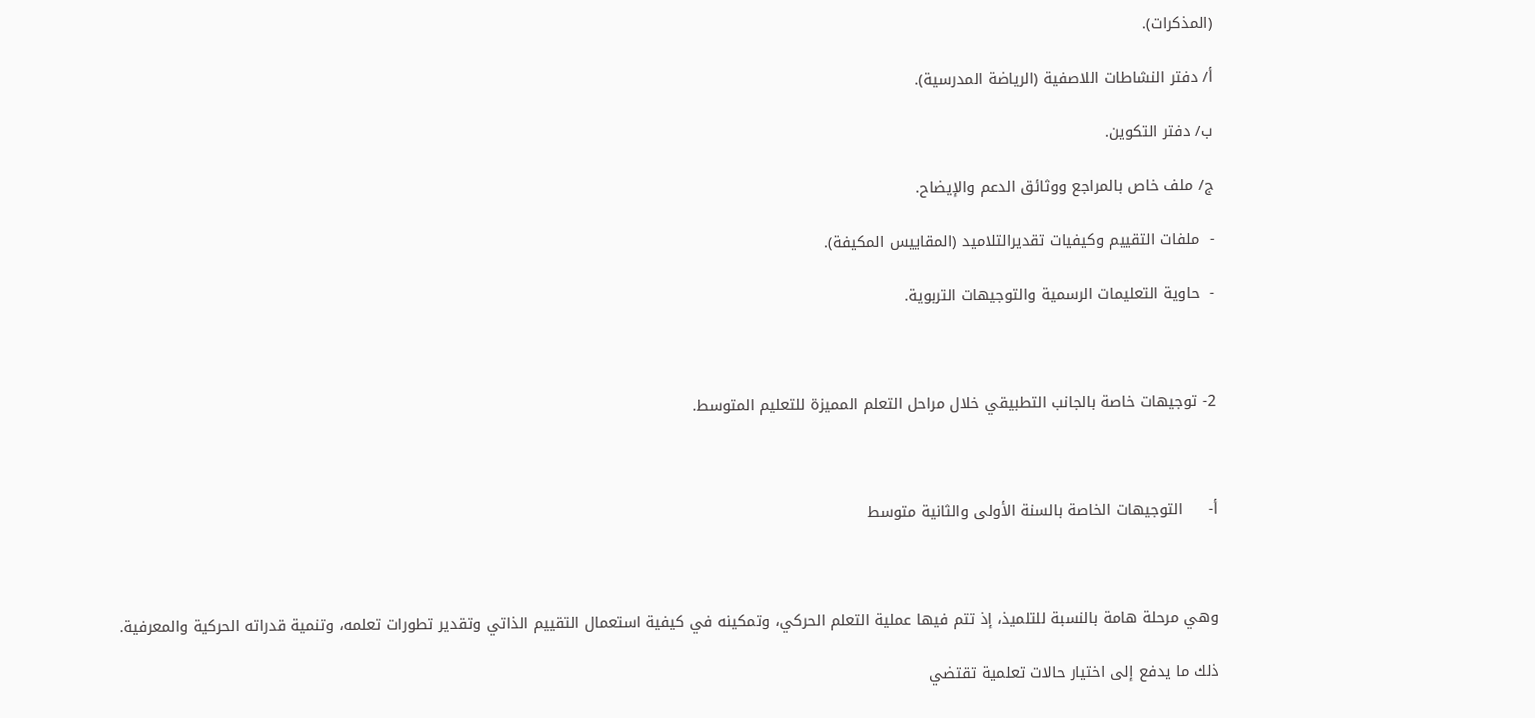(المذكرات).

أ/ دفتر النشاطات اللاصفية (الرياضة المدرسية).

ب/ دفتر التكوين.

ج/ ملف خاص بالمراجع ووثائق الدعم والإيضاح.

-  ملفات التقييم وكيفيات تقديرالتلاميد (المقاييس المكيفة).

-  حاوية التعليمات الرسمية والتوجيهات التربوية.



2- توجيهات خاصة بالجانب التطبيقي خلال مراحل التعلم المميزة للتعليم المتوسط.



أ‌-     التوجيهات الخاصة بالسنة الأولى والثانية متوسط



وهي مرحلة هامة بالنسبة للتلميذ، إذ تتم فيها عملية التعلم الحركي، وتمكينه في كيفية استعمال التقييم الذاتي وتقدير تطورات تعلمه، وتنمية قدراته الحركية والمعرفية.

ذلك ما يدفع إلى اختيار حالات تعلمية تقتضي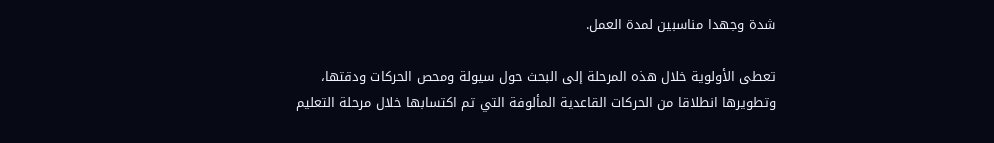شدة وجهدا مناسبين لمدة العمل.

تعطى الأولوية خلال هذه المرحلة إلى البحث حول سيولة ومحص الحركات ودقتها، وتطويرها انطلاقا من الحركات القاعدية المألوفة التي تم اكتسابها خلال مرحلة التعليم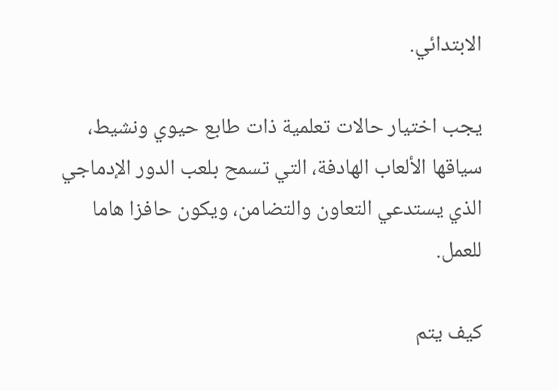الابتدائي.

يجب اختيار حالات تعلمية ذات طابع حيوي ونشيط، سياقها الألعاب الهادفة، التي تسمح بلعب الدور الإدماجي الذي يستدعي التعاون والتضامن، ويكون حافزا هاما للعمل.

كيف يتم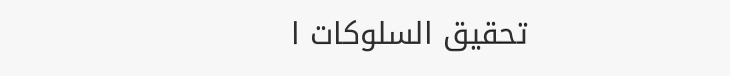تحقيق السلوكات ا